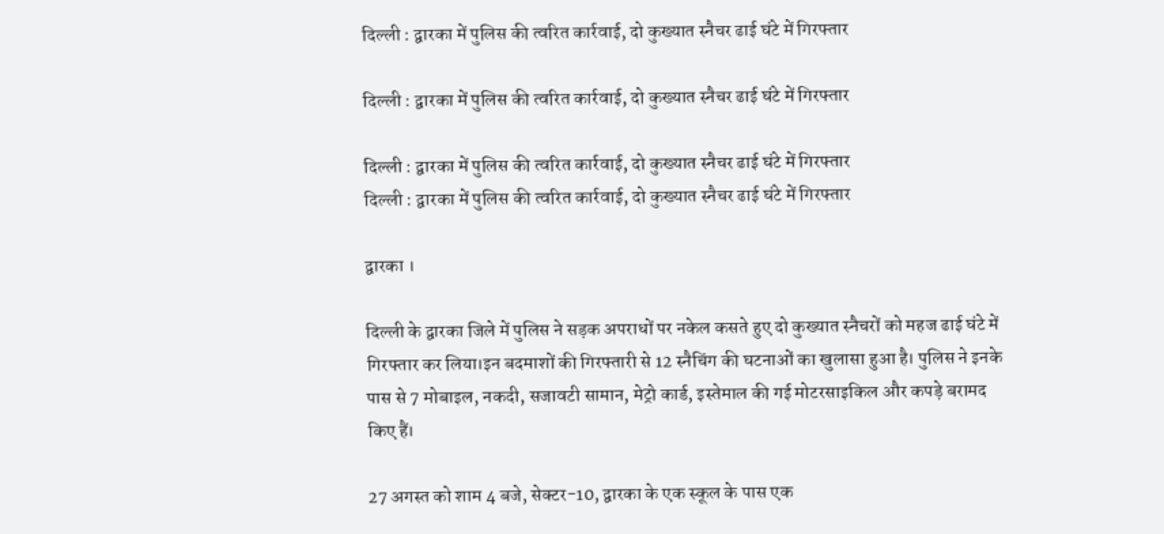दिल्ली : द्वारका में पुलिस की त्वरित कार्रवाई, दो कुख्यात स्नैचर ढाई घंटे में गिरफ्तार

दिल्ली : द्वारका में पुलिस की त्वरित कार्रवाई, दो कुख्यात स्नैचर ढाई घंटे में गिरफ्तार

दिल्ली : द्वारका में पुलिस की त्वरित कार्रवाई, दो कुख्यात स्नैचर ढाई घंटे में गिरफ्तार
दिल्ली : द्वारका में पुलिस की त्वरित कार्रवाई, दो कुख्यात स्नैचर ढाई घंटे में गिरफ्तार

द्वारका ।

दिल्ली के द्वारका जिले में पुलिस ने सड़क अपराधों पर नकेल कसते हुए दो कुख्यात स्नैचरों को महज ढाई घंटे में गिरफ्तार कर लिया।इन बदमाशों की गिरफ्तारी से 12 स्नैचिंग की घटनाओं का खुलासा हुआ है। पुलिस ने इनके पास से 7 मोबाइल, नकदी, सजावटी सामान, मेट्रो कार्ड, इस्तेमाल की गई मोटरसाइकिल और कपड़े बरामद किए हैं।

27 अगस्त को शाम 4 बजे, सेक्टर-10, द्वारका के एक स्कूल के पास एक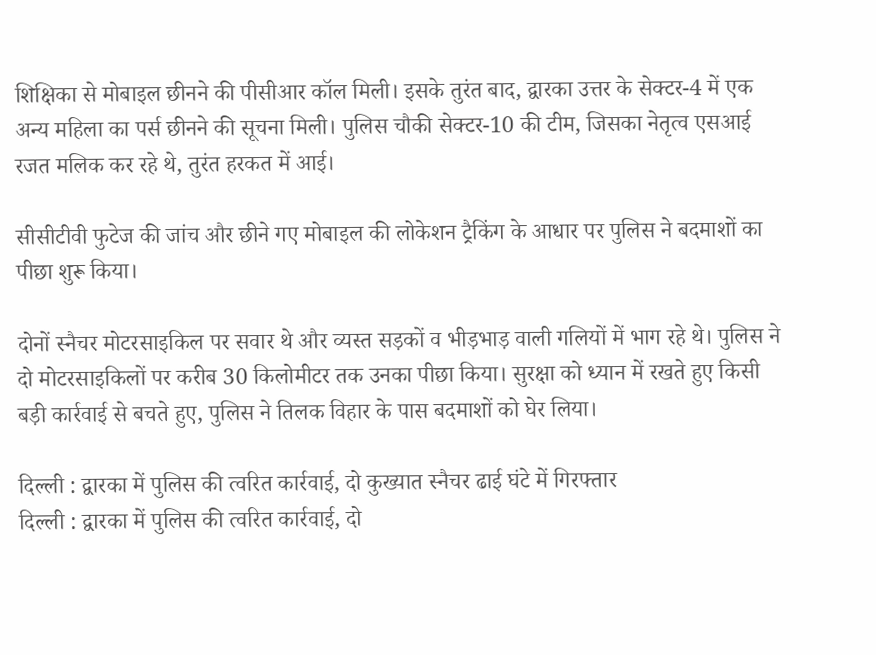शिक्षिका से मोबाइल छीनने की पीसीआर कॉल मिली। इसके तुरंत बाद, द्वारका उत्तर के सेक्टर-4 में एक अन्य महिला का पर्स छीनने की सूचना मिली। पुलिस चौकी सेक्टर-10 की टीम, जिसका नेतृत्व एसआई रजत मलिक कर रहे थे, तुरंत हरकत में आई।

सीसीटीवी फुटेज की जांच और छीने गए मोबाइल की लोकेशन ट्रैकिंग के आधार पर पुलिस ने बदमाशों का पीछा शुरू किया।

दोनों स्नैचर मोटरसाइकिल पर सवार थे और व्यस्त सड़कों व भीड़भाड़ वाली गलियों में भाग रहे थे। पुलिस ने दो मोटरसाइकिलों पर करीब 30 किलोमीटर तक उनका पीछा किया। सुरक्षा को ध्यान में रखते हुए किसी बड़ी कार्रवाई से बचते हुए, पुलिस ने तिलक विहार के पास बदमाशों को घेर लिया।

दिल्ली : द्वारका में पुलिस की त्वरित कार्रवाई, दो कुख्यात स्नैचर ढाई घंटे में गिरफ्तार
दिल्ली : द्वारका में पुलिस की त्वरित कार्रवाई, दो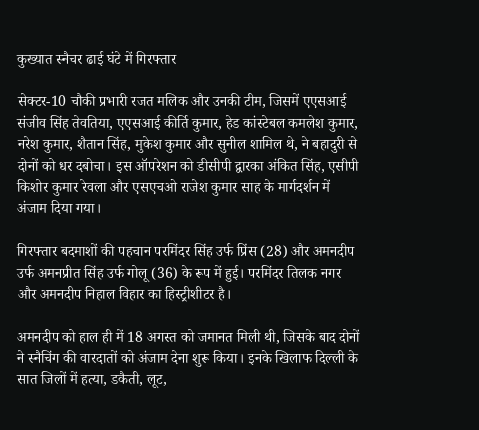कुख्यात स्नैचर ढाई घंटे में गिरफ्तार

सेक्टर-10 चौकी प्रभारी रजत मलिक और उनकी टीम, जिसमें एएसआई संजीव सिंह तेवतिया, एएसआई कीर्ति कुमार, हेड कांस्टेबल कमलेश कुमार, नरेश कुमार, शैतान सिंह, मुकेश कुमार और सुनील शामिल थे, ने बहादुरी से दोनों को धर दबोचा। इस ऑपरेशन को डीसीपी द्वारका अंकित सिंह, एसीपी किशोर कुमार रेवला और एसएचओ राजेश कुमार साह के मार्गदर्शन में अंजाम दिया गया।

गिरफ्तार बदमाशों की पहचान परमिंदर सिंह उर्फ प्रिंस (28) और अमनदीप उर्फ अमनप्रीत सिंह उर्फ गोलू (36) के रूप में हुई। परमिंदर तिलक नगर और अमनदीप निहाल विहार का हिस्ट्रीशीटर है।

अमनदीप को हाल ही में 18 अगस्त को जमानत मिली थी, जिसके बाद दोनों ने स्नैचिंग की वारदातों को अंजाम देना शुरू किया। इनके खिलाफ दिल्ली के सात जिलों में हत्या, डकैती, लूट,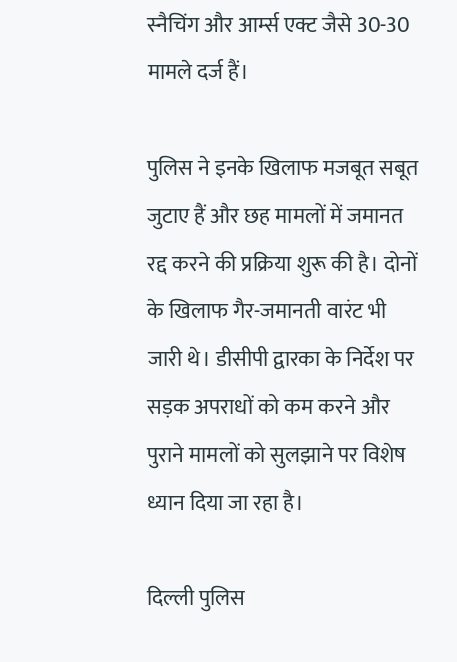स्नैचिंग और आर्म्स एक्ट जैसे 30-30 मामले दर्ज हैं।

पुलिस ने इनके खिलाफ मजबूत सबूत जुटाए हैं और छह मामलों में जमानत रद्द करने की प्रक्रिया शुरू की है। दोनों के खिलाफ गैर-जमानती वारंट भी जारी थे। डीसीपी द्वारका के निर्देश पर सड़क अपराधों को कम करने और पुराने मामलों को सुलझाने पर विशेष ध्यान दिया जा रहा है।

दिल्ली पुलिस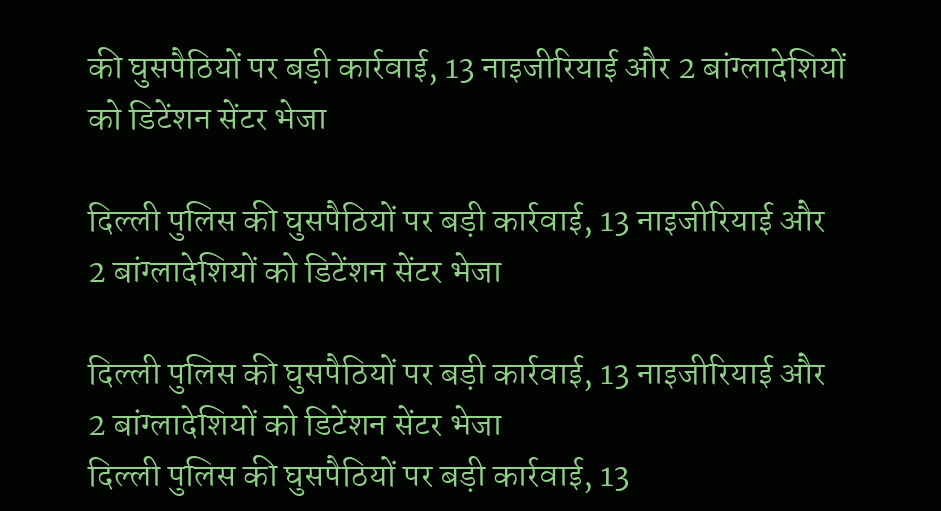की घुसपैठियों पर बड़ी कार्रवाई, 13 नाइजीरियाई और 2 बांग्लादेशियों को डिटेंशन सेंटर भेजा

दिल्ली पुलिस की घुसपैठियों पर बड़ी कार्रवाई, 13 नाइजीरियाई और 2 बांग्लादेशियों को डिटेंशन सेंटर भेजा

दिल्ली पुलिस की घुसपैठियों पर बड़ी कार्रवाई, 13 नाइजीरियाई और 2 बांग्लादेशियों को डिटेंशन सेंटर भेजा
दिल्ली पुलिस की घुसपैठियों पर बड़ी कार्रवाई, 13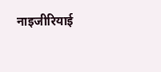नाइजीरियाई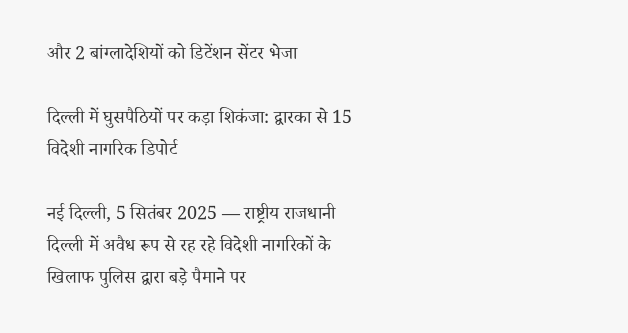और 2 बांग्लादेशियों को डिटेंशन सेंटर भेजा

दिल्ली में घुसपैठियों पर कड़ा शिकंजा: द्वारका से 15 विदेशी नागरिक डिपोर्ट

नई दिल्ली, 5 सितंबर 2025 — राष्ट्रीय राजधानी दिल्ली में अवैध रूप से रह रहे विदेशी नागरिकों के खिलाफ पुलिस द्वारा बड़े पैमाने पर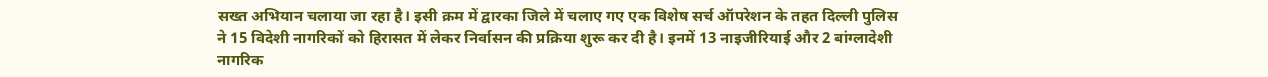सख्त अभियान चलाया जा रहा है। इसी क्रम में द्वारका जिले में चलाए गए एक विशेष सर्च ऑपरेशन के तहत दिल्ली पुलिस ने 15 विदेशी नागरिकों को हिरासत में लेकर निर्वासन की प्रक्रिया शुरू कर दी है। इनमें 13 नाइजीरियाई और 2 बांग्लादेशी नागरिक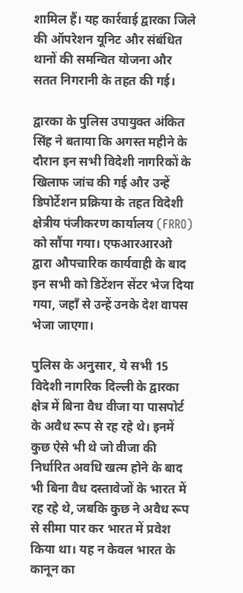शामिल हैं। यह कार्रवाई द्वारका जिले की ऑपरेशन यूनिट और संबंधित थानों की समन्वित योजना और सतत निगरानी के तहत की गई।

द्वारका के पुलिस उपायुक्त अंकित सिंह ने बताया कि अगस्त महीने के दौरान इन सभी विदेशी नागरिकों के खिलाफ जांच की गई और उन्हें डिपोर्टेशन प्रक्रिया के तहत विदेशी क्षेत्रीय पंजीकरण कार्यालय (FRRO) को सौंपा गया। एफआरआरओ द्वारा औपचारिक कार्यवाही के बाद इन सभी को डिटेंशन सेंटर भेज दिया गया, जहाँ से उन्हें उनके देश वापस भेजा जाएगा।

पुलिस के अनुसार, ये सभी 15 विदेशी नागरिक दिल्ली के द्वारका क्षेत्र में बिना वैध वीजा या पासपोर्ट के अवैध रूप से रह रहे थे। इनमें कुछ ऐसे भी थे जो वीजा की निर्धारित अवधि खत्म होने के बाद भी बिना वैध दस्तावेजों के भारत में रह रहे थे, जबकि कुछ ने अवैध रूप से सीमा पार कर भारत में प्रवेश किया था। यह न केवल भारत के कानून का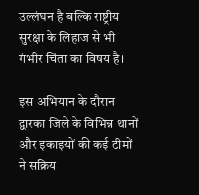उल्लंघन है बल्कि राष्ट्रीय सुरक्षा के लिहाज से भी गंभीर चिंता का विषय है।

इस अभियान के दौरान द्वारका जिले के विभिन्न थानों और इकाइयों की कई टीमों ने सक्रिय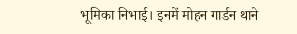भूमिका निभाई। इनमें मोहन गार्डन थाने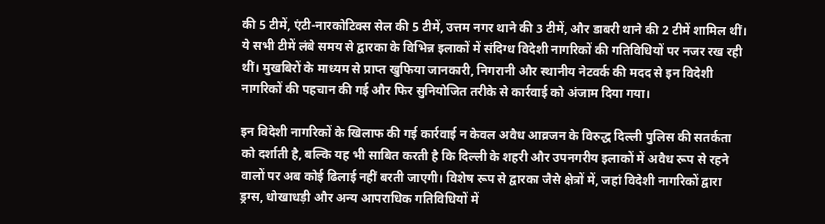की 5 टीमें, एंटी-नारकोटिक्स सेल की 5 टीमें, उत्तम नगर थाने की 3 टीमें, और डाबरी थाने की 2 टीमें शामिल थीं। ये सभी टीमें लंबे समय से द्वारका के विभिन्न इलाकों में संदिग्ध विदेशी नागरिकों की गतिविधियों पर नजर रख रही थीं। मुखबिरों के माध्यम से प्राप्त खुफिया जानकारी, निगरानी और स्थानीय नेटवर्क की मदद से इन विदेशी नागरिकों की पहचान की गई और फिर सुनियोजित तरीके से कार्रवाई को अंजाम दिया गया।

इन विदेशी नागरिकों के खिलाफ की गई कार्रवाई न केवल अवैध आव्रजन के विरुद्ध दिल्ली पुलिस की सतर्कता को दर्शाती है, बल्कि यह भी साबित करती है कि दिल्ली के शहरी और उपनगरीय इलाकों में अवैध रूप से रहने वालों पर अब कोई ढिलाई नहीं बरती जाएगी। विशेष रूप से द्वारका जैसे क्षेत्रों में, जहां विदेशी नागरिकों द्वारा ड्रग्स, धोखाधड़ी और अन्य आपराधिक गतिविधियों में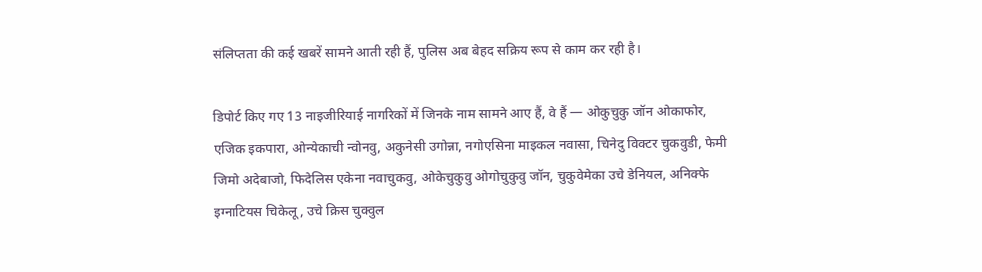संलिप्तता की कई खबरें सामने आती रही हैं, पुलिस अब बेहद सक्रिय रूप से काम कर रही है।

डिपोर्ट किए गए 13 नाइजीरियाई नागरिकों में जिनके नाम सामने आए हैं, वे हैं — ओकुचुकु जॉन ओकाफोर, एजिक इकपारा, ओन्येकाची न्वोनवु, अकुनेसी उगोन्ना, नगोएसिना माइकल नवासा, चिनेदु विक्टर चुकवुडी, फेमी जिमो अदेबाजो, फिदेलिस एकेना नवाचुकवु, ओकेचुकुवु ओगोचुकुवु जॉन, चुकुवेमेका उचे डेनियल, अनिक्फे इग्नाटियस चिकेलू, उचे क्रिस चुक्वुल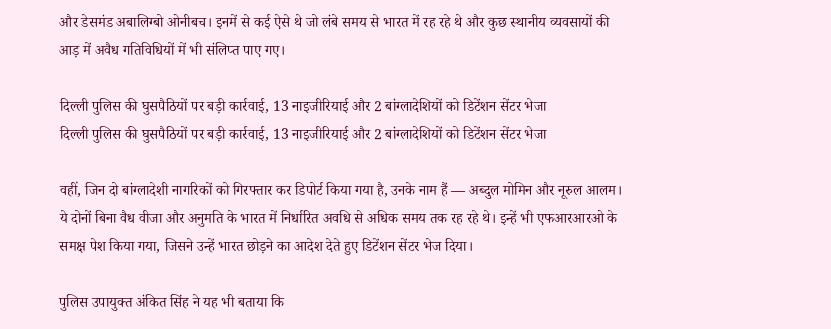और डेसमंड अबालिग्बो ओनीबच। इनमें से कई ऐसे थे जो लंबे समय से भारत में रह रहे थे और कुछ स्थानीय व्यवसायों की आड़ में अवैध गतिविधियों में भी संलिप्त पाए गए।

दिल्ली पुलिस की घुसपैठियों पर बड़ी कार्रवाई, 13 नाइजीरियाई और 2 बांग्लादेशियों को डिटेंशन सेंटर भेजा
दिल्ली पुलिस की घुसपैठियों पर बड़ी कार्रवाई, 13 नाइजीरियाई और 2 बांग्लादेशियों को डिटेंशन सेंटर भेजा

वहीं, जिन दो बांग्लादेशी नागरिकों को गिरफ्तार कर डिपोर्ट किया गया है, उनके नाम हैं — अब्दुल मोमिन और नूरुल आलम। ये दोनों बिना वैध वीजा और अनुमति के भारत में निर्धारित अवधि से अधिक समय तक रह रहे थे। इन्हें भी एफआरआरओ के समक्ष पेश किया गया, जिसने उन्हें भारत छोड़ने का आदेश देते हुए डिटेंशन सेंटर भेज दिया।

पुलिस उपायुक्त अंकित सिंह ने यह भी बताया कि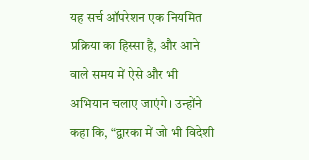यह सर्च ऑपरेशन एक नियमित प्रक्रिया का हिस्सा है, और आने वाले समय में ऐसे और भी अभियान चलाए जाएंगे। उन्होंने कहा कि, “द्वारका में जो भी विदेशी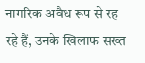नागरिक अवैध रूप से रह रहे हैं, उनके खिलाफ सख्त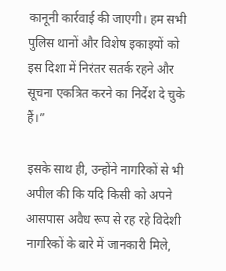कानूनी कार्रवाई की जाएगी। हम सभी पुलिस थानों और विशेष इकाइयों को इस दिशा में निरंतर सतर्क रहने और सूचना एकत्रित करने का निर्देश दे चुके हैं।”

इसके साथ ही, उन्होंने नागरिकों से भी अपील की कि यदि किसी को अपने आसपास अवैध रूप से रह रहे विदेशी नागरिकों के बारे में जानकारी मिले,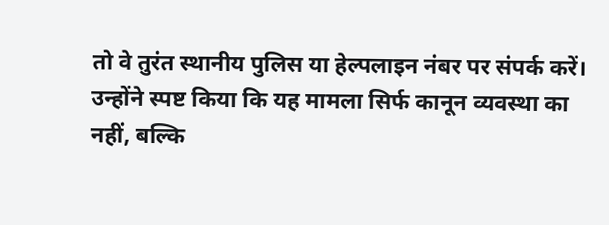तो वे तुरंत स्थानीय पुलिस या हेल्पलाइन नंबर पर संपर्क करें। उन्होंने स्पष्ट किया कि यह मामला सिर्फ कानून व्यवस्था का नहीं, बल्कि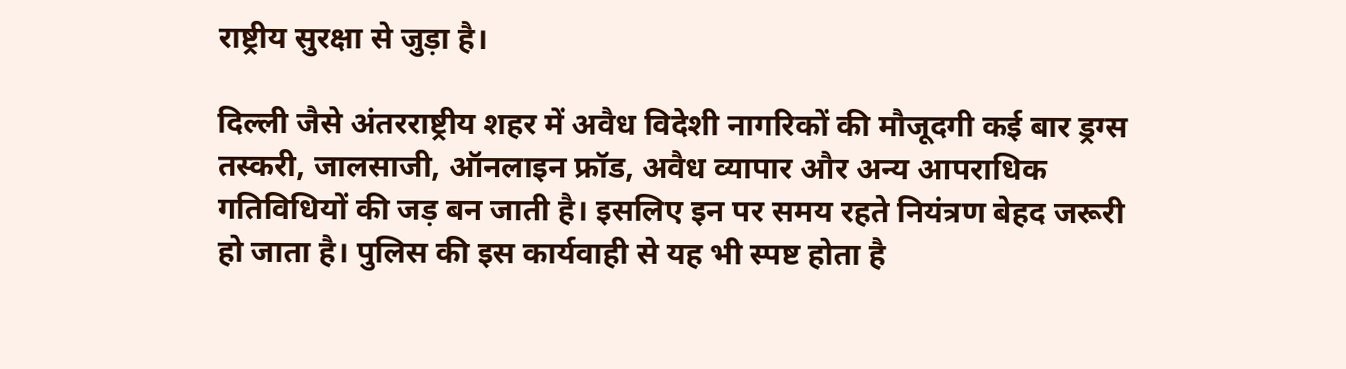राष्ट्रीय सुरक्षा से जुड़ा है।

दिल्ली जैसे अंतरराष्ट्रीय शहर में अवैध विदेशी नागरिकों की मौजूदगी कई बार ड्रग्स तस्करी, जालसाजी, ऑनलाइन फ्रॉड, अवैध व्यापार और अन्य आपराधिक गतिविधियों की जड़ बन जाती है। इसलिए इन पर समय रहते नियंत्रण बेहद जरूरी हो जाता है। पुलिस की इस कार्यवाही से यह भी स्पष्ट होता है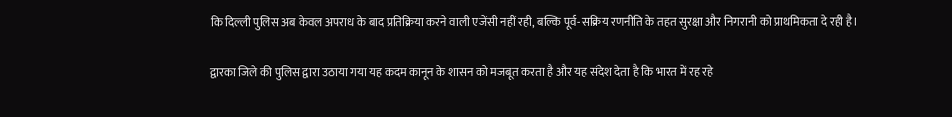कि दिल्ली पुलिस अब केवल अपराध के बाद प्रतिक्रिया करने वाली एजेंसी नहीं रही, बल्कि पूर्व-सक्रिय रणनीति के तहत सुरक्षा और निगरानी को प्राथमिकता दे रही है।

द्वारका जिले की पुलिस द्वारा उठाया गया यह कदम कानून के शासन को मजबूत करता है और यह संदेश देता है कि भारत में रह रहे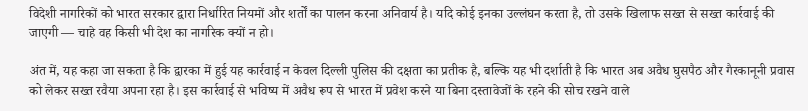विदेशी नागरिकों को भारत सरकार द्वारा निर्धारित नियमों और शर्तों का पालन करना अनिवार्य है। यदि कोई इनका उल्लंघन करता है, तो उसके खिलाफ सख्त से सख्त कार्रवाई की जाएगी — चाहे वह किसी भी देश का नागरिक क्यों न हो।

अंत में, यह कहा जा सकता है कि द्वारका में हुई यह कार्रवाई न केवल दिल्ली पुलिस की दक्षता का प्रतीक है, बल्कि यह भी दर्शाती है कि भारत अब अवैध घुसपैठ और गैरकानूनी प्रवास को लेकर सख्त रवैया अपना रहा है। इस कार्रवाई से भविष्य में अवैध रूप से भारत में प्रवेश करने या बिना दस्तावेजों के रहने की सोच रखने वाले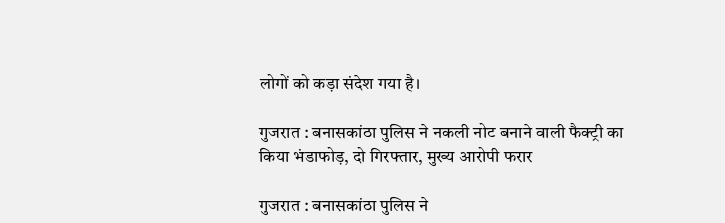लोगों को कड़ा संदेश गया है।

गुजरात : बनासकांठा पुलिस ने नकली नोट बनाने वाली फैक्ट्री का किया भंडाफोड़, दो गिरफ्तार, मुख्य आरोपी फरार

गुजरात : बनासकांठा पुलिस ने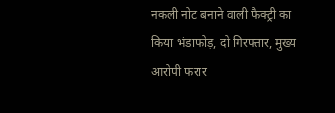नकली नोट बनाने वाली फैक्ट्री का किया भंडाफोड़, दो गिरफ्तार, मुख्य आरोपी फरार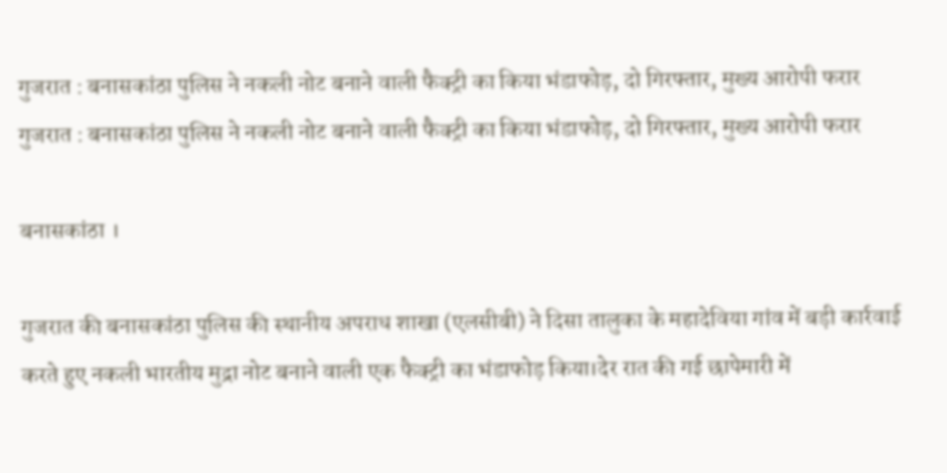गुजरात : बनासकांठा पुलिस ने नकली नोट बनाने वाली फैक्ट्री का किया भंडाफोड़, दो गिरफ्तार, मुख्य आरोपी फरार
गुजरात : बनासकांठा पुलिस ने नकली नोट बनाने वाली फैक्ट्री का किया भंडाफोड़, दो गिरफ्तार, मुख्य आरोपी फरार

बनासकांठा ।

गुजरात की बनासकांठा पुलिस की स्थानीय अपराध शाखा (एलसीबी) ने दिसा तालुका के महादेविया गांव में बड़ी कार्रवाई करते हुए नकली भारतीय मुद्रा नोट बनाने वाली एक फैक्ट्री का भंडाफोड़ किया।देर रात की गई छापेमारी में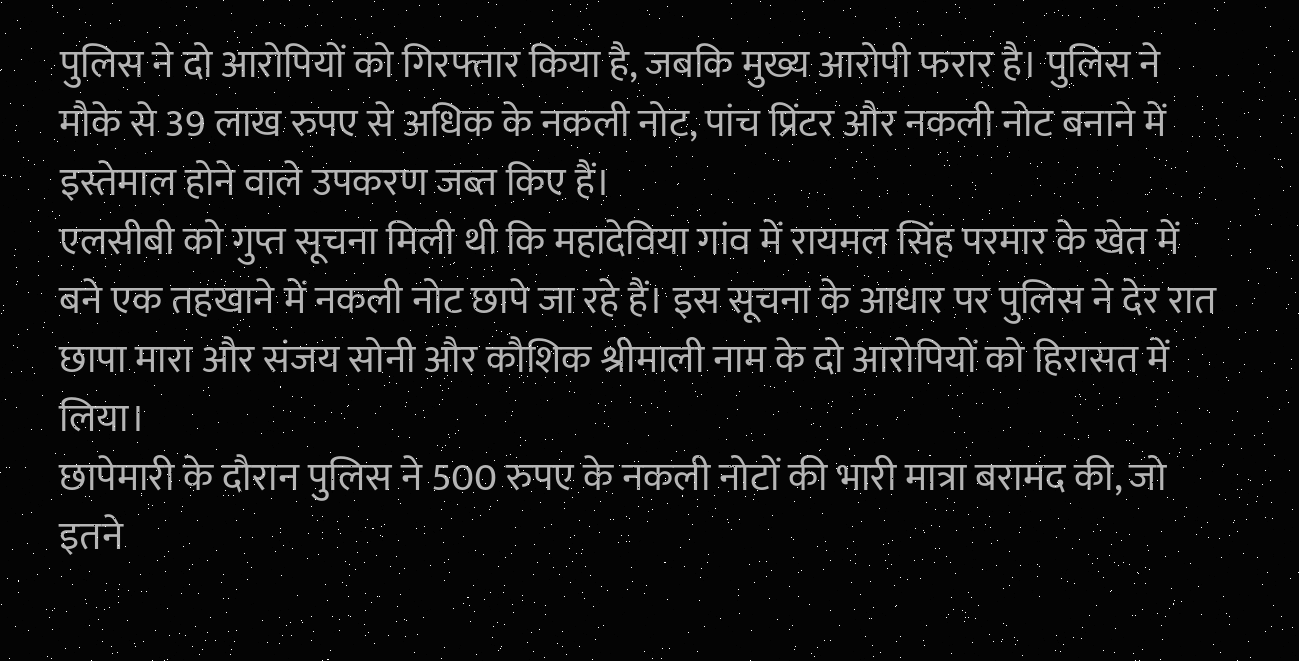पुलिस ने दो आरोपियों को गिरफ्तार किया है, जबकि मुख्य आरोपी फरार है। पुलिस ने मौके से 39 लाख रुपए से अधिक के नकली नोट, पांच प्रिंटर और नकली नोट बनाने में इस्तेमाल होने वाले उपकरण जब्त किए हैं।
एलसीबी को गुप्त सूचना मिली थी कि महादेविया गांव में रायमल सिंह परमार के खेत में बने एक तहखाने में नकली नोट छापे जा रहे हैं। इस सूचना के आधार पर पुलिस ने देर रात छापा मारा और संजय सोनी और कौशिक श्रीमाली नाम के दो आरोपियों को हिरासत में लिया।
छापेमारी के दौरान पुलिस ने 500 रुपए के नकली नोटों की भारी मात्रा बरामद की, जो इतने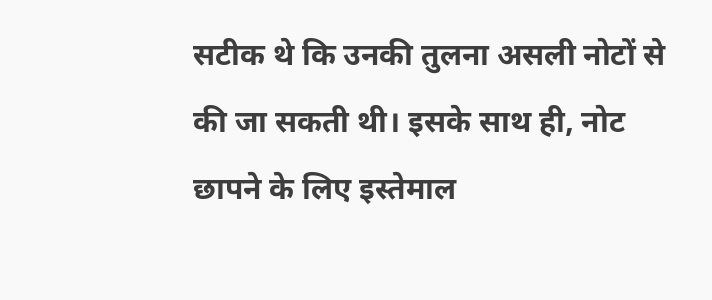सटीक थे कि उनकी तुलना असली नोटों से की जा सकती थी। इसके साथ ही, नोट छापने के लिए इस्तेमाल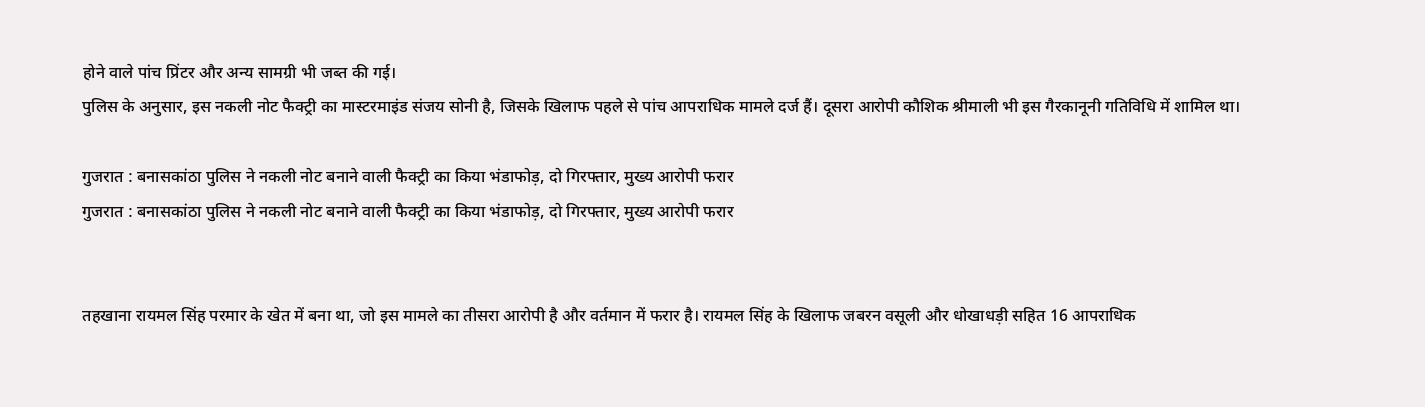होने वाले पांच प्रिंटर और अन्य सामग्री भी जब्त की गई।
पुलिस के अनुसार, इस नकली नोट फैक्ट्री का मास्टरमाइंड संजय सोनी है, जिसके खिलाफ पहले से पांच आपराधिक मामले दर्ज हैं। दूसरा आरोपी कौशिक श्रीमाली भी इस गैरकानूनी गतिविधि में शामिल था।

गुजरात : बनासकांठा पुलिस ने नकली नोट बनाने वाली फैक्ट्री का किया भंडाफोड़, दो गिरफ्तार, मुख्य आरोपी फरार
गुजरात : बनासकांठा पुलिस ने नकली नोट बनाने वाली फैक्ट्री का किया भंडाफोड़, दो गिरफ्तार, मुख्य आरोपी फरार


तहखाना रायमल सिंह परमार के खेत में बना था, जो इस मामले का तीसरा आरोपी है और वर्तमान में फरार है। रायमल सिंह के खिलाफ जबरन वसूली और धोखाधड़ी सहित 16 आपराधिक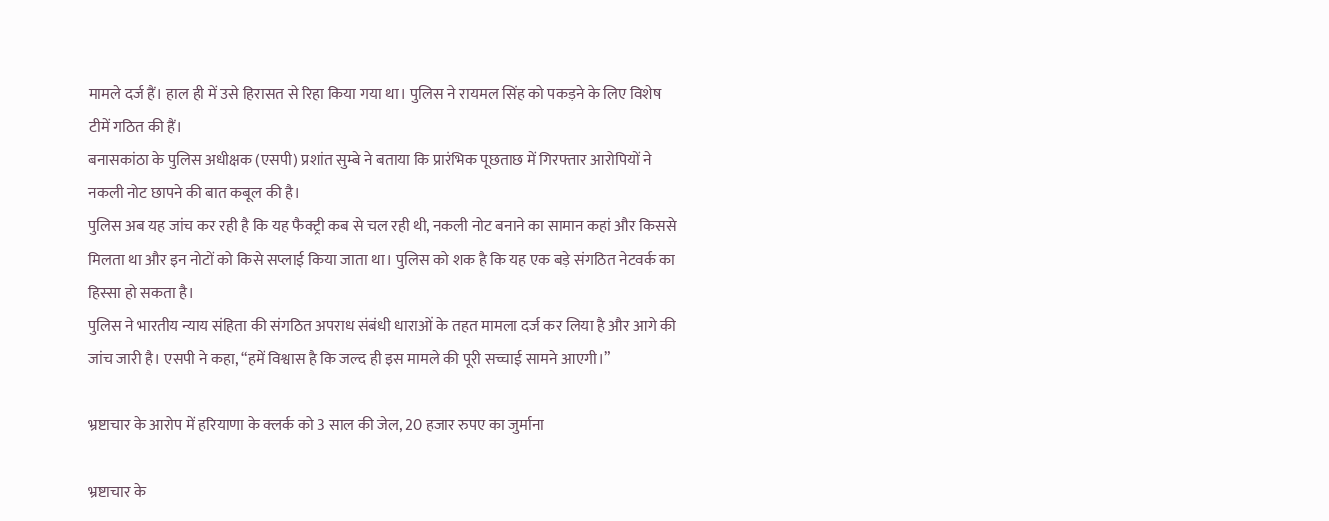मामले दर्ज हैं। हाल ही में उसे हिरासत से रिहा किया गया था। पुलिस ने रायमल सिंह को पकड़ने के लिए विशेष टीमें गठित की हैं।
बनासकांठा के पुलिस अधीक्षक (एसपी) प्रशांत सुम्बे ने बताया कि प्रारंभिक पूछताछ में गिरफ्तार आरोपियों ने नकली नोट छापने की बात कबूल की है।
पुलिस अब यह जांच कर रही है कि यह फैक्ट्री कब से चल रही थी, नकली नोट बनाने का सामान कहां और किससे मिलता था और इन नोटों को किसे सप्लाई किया जाता था। पुलिस को शक है कि यह एक बड़े संगठित नेटवर्क का हिस्सा हो सकता है।
पुलिस ने भारतीय न्याय संहिता की संगठित अपराध संबंधी धाराओं के तहत मामला दर्ज कर लिया है और आगे की जांच जारी है। एसपी ने कहा, “हमें विश्वास है कि जल्द ही इस मामले की पूरी सच्चाई सामने आएगी।”

भ्रष्टाचार के आरोप में हरियाणा के क्लर्क को 3 साल की जेल, 20 हजार रुपए का जुर्माना

भ्रष्टाचार के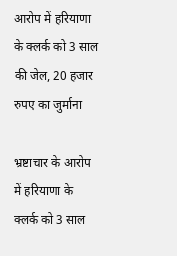आरोप में हरियाणा के क्लर्क को 3 साल की जेल, 20 हजार रुपए का जुर्माना

भ्रष्टाचार के आरोप में हरियाणा के क्लर्क को 3 साल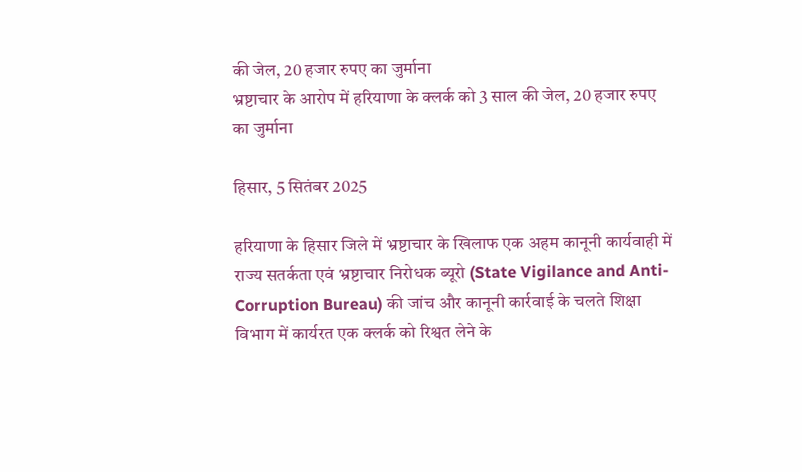की जेल, 20 हजार रुपए का जुर्माना
भ्रष्टाचार के आरोप में हरियाणा के क्लर्क को 3 साल की जेल, 20 हजार रुपए का जुर्माना

हिसार, 5 सितंबर 2025

हरियाणा के हिसार जिले में भ्रष्टाचार के खिलाफ एक अहम कानूनी कार्यवाही में राज्य सतर्कता एवं भ्रष्टाचार निरोधक ब्यूरो (State Vigilance and Anti-Corruption Bureau) की जांच और कानूनी कार्रवाई के चलते शिक्षा विभाग में कार्यरत एक क्लर्क को रिश्वत लेने के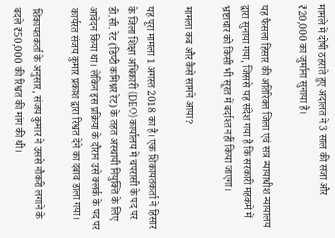मामले में दोषी ठहराते हुए अदालत ने 3 साल की सजा और ₹20,000 का जुर्माना सुनाया है।

यह फैसला हिसार की अतिरिक्त जिला एवं सत्र न्यायाधीश न्यायालय द्वारा सुनाया गया, जिससे यह संदेश गया है कि सरकारी महकमे में भ्रष्टाचार को किसी भी सूरत में बर्दाश्त नहीं किया जाएगा।

मामला कब और कैसे सामने आया?

यह पूरा मामला 1 अगस्त 2018 का है। एक शिकायतकर्ता ने हिसार के जिला शिक्षा अधिकारी (DEO) कार्यालय में चपरासी के पद पर डी.सी. रेट (डिप्टी कमिश्नर रेट) के तहत अस्थायी नियुक्ति के लिए आवेदन किया था। लेकिन इस प्रक्रिया के दौरान उसे क्लर्क के पद पर कार्यरत संजय कुमार प्रकाश द्वारा रिश्वत देने का दबाव डाला गया।

शिकायतकर्ता के अनुसार, संजय कुमार ने उससे नौकरी लगाने के बदले ₹50,000 की रिश्वत की मांग की थी।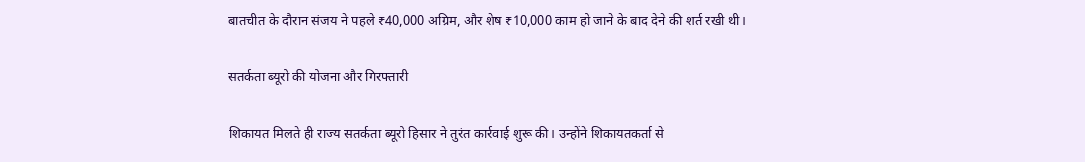बातचीत के दौरान संजय ने पहले ₹40,000 अग्रिम, और शेष ₹10,000 काम हो जाने के बाद देने की शर्त रखी थी।

सतर्कता ब्यूरो की योजना और गिरफ्तारी

शिकायत मिलते ही राज्य सतर्कता ब्यूरो हिसार ने तुरंत कार्रवाई शुरू की। उन्होंने शिकायतकर्ता से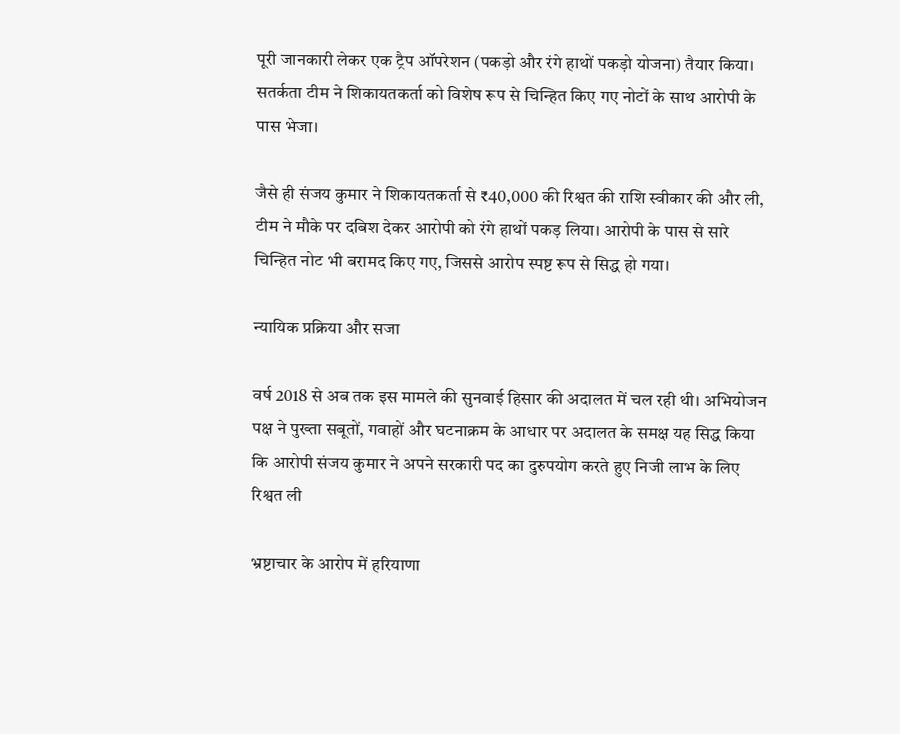पूरी जानकारी लेकर एक ट्रैप ऑपरेशन (पकड़ो और रंगे हाथों पकड़ो योजना) तैयार किया। सतर्कता टीम ने शिकायतकर्ता को विशेष रूप से चिन्हित किए गए नोटों के साथ आरोपी के पास भेजा।

जैसे ही संजय कुमार ने शिकायतकर्ता से ₹40,000 की रिश्वत की राशि स्वीकार की और ली, टीम ने मौके पर दबिश देकर आरोपी को रंगे हाथों पकड़ लिया। आरोपी के पास से सारे चिन्हित नोट भी बरामद किए गए, जिससे आरोप स्पष्ट रूप से सिद्ध हो गया।

न्यायिक प्रक्रिया और सजा

वर्ष 2018 से अब तक इस मामले की सुनवाई हिसार की अदालत में चल रही थी। अभियोजन पक्ष ने पुख्ता सबूतों, गवाहों और घटनाक्रम के आधार पर अदालत के समक्ष यह सिद्ध किया कि आरोपी संजय कुमार ने अपने सरकारी पद का दुरुपयोग करते हुए निजी लाभ के लिए रिश्वत ली

भ्रष्टाचार के आरोप में हरियाणा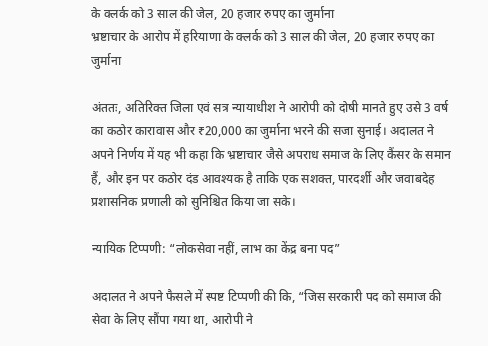के क्लर्क को 3 साल की जेल, 20 हजार रुपए का जुर्माना
भ्रष्टाचार के आरोप में हरियाणा के क्लर्क को 3 साल की जेल, 20 हजार रुपए का जुर्माना

अंततः, अतिरिक्त जिला एवं सत्र न्यायाधीश ने आरोपी को दोषी मानते हुए उसे 3 वर्ष का कठोर कारावास और ₹20,000 का जुर्माना भरने की सजा सुनाई। अदालत ने अपने निर्णय में यह भी कहा कि भ्रष्टाचार जैसे अपराध समाज के लिए कैंसर के समान हैं, और इन पर कठोर दंड आवश्यक है ताकि एक सशक्त, पारदर्शी और जवाबदेह प्रशासनिक प्रणाली को सुनिश्चित किया जा सके।

न्यायिक टिप्पणी: “लोकसेवा नहीं, लाभ का केंद्र बना पद”

अदालत ने अपने फैसले में स्पष्ट टिप्पणी की कि, “जिस सरकारी पद को समाज की सेवा के लिए सौंपा गया था, आरोपी ने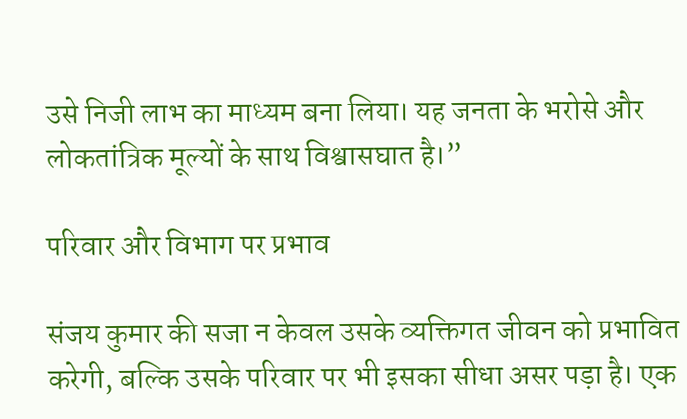उसे निजी लाभ का माध्यम बना लिया। यह जनता के भरोसे और लोकतांत्रिक मूल्यों के साथ विश्वासघात है।”

परिवार और विभाग पर प्रभाव

संजय कुमार की सजा न केवल उसके व्यक्तिगत जीवन को प्रभावित करेगी, बल्कि उसके परिवार पर भी इसका सीधा असर पड़ा है। एक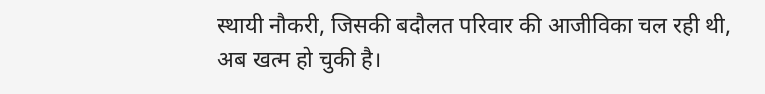स्थायी नौकरी, जिसकी बदौलत परिवार की आजीविका चल रही थी, अब खत्म हो चुकी है।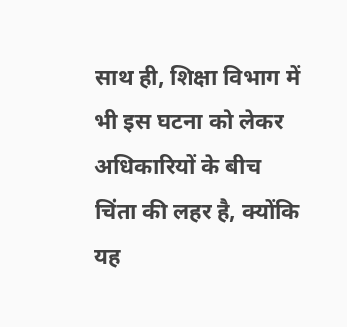साथ ही, शिक्षा विभाग में भी इस घटना को लेकर अधिकारियों के बीच चिंता की लहर है, क्योंकि यह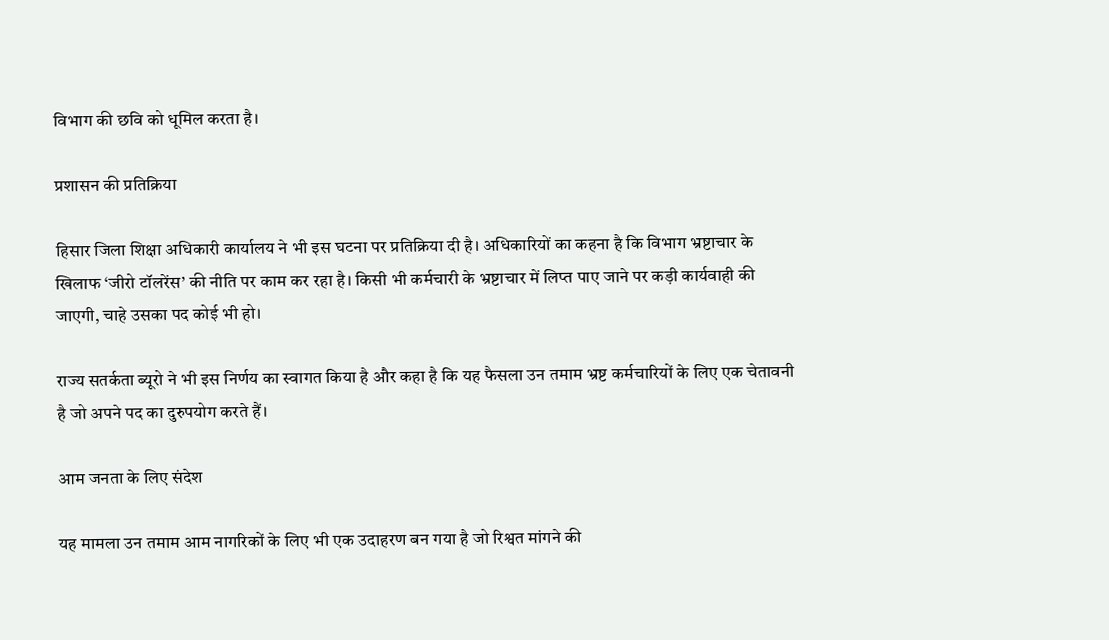विभाग की छवि को धूमिल करता है।

प्रशासन की प्रतिक्रिया

हिसार जिला शिक्षा अधिकारी कार्यालय ने भी इस घटना पर प्रतिक्रिया दी है। अधिकारियों का कहना है कि विभाग भ्रष्टाचार के खिलाफ ‘जीरो टॉलरेंस’ की नीति पर काम कर रहा है। किसी भी कर्मचारी के भ्रष्टाचार में लिप्त पाए जाने पर कड़ी कार्यवाही की जाएगी, चाहे उसका पद कोई भी हो।

राज्य सतर्कता ब्यूरो ने भी इस निर्णय का स्वागत किया है और कहा है कि यह फैसला उन तमाम भ्रष्ट कर्मचारियों के लिए एक चेतावनी है जो अपने पद का दुरुपयोग करते हैं।

आम जनता के लिए संदेश

यह मामला उन तमाम आम नागरिकों के लिए भी एक उदाहरण बन गया है जो रिश्वत मांगने की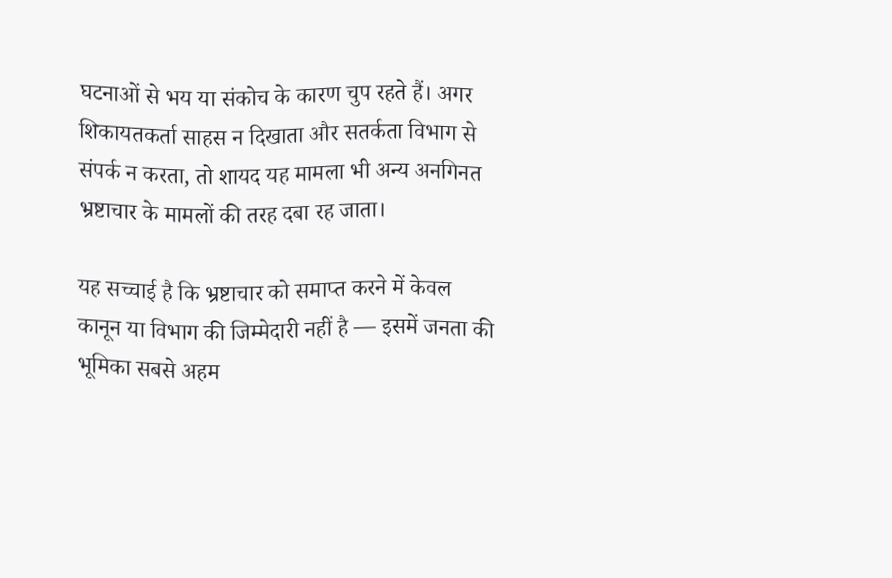घटनाओं से भय या संकोच के कारण चुप रहते हैं। अगर शिकायतकर्ता साहस न दिखाता और सतर्कता विभाग से संपर्क न करता, तो शायद यह मामला भी अन्य अनगिनत भ्रष्टाचार के मामलों की तरह दबा रह जाता।

यह सच्चाई है कि भ्रष्टाचार को समाप्त करने में केवल कानून या विभाग की जिम्मेदारी नहीं है — इसमें जनता की भूमिका सबसे अहम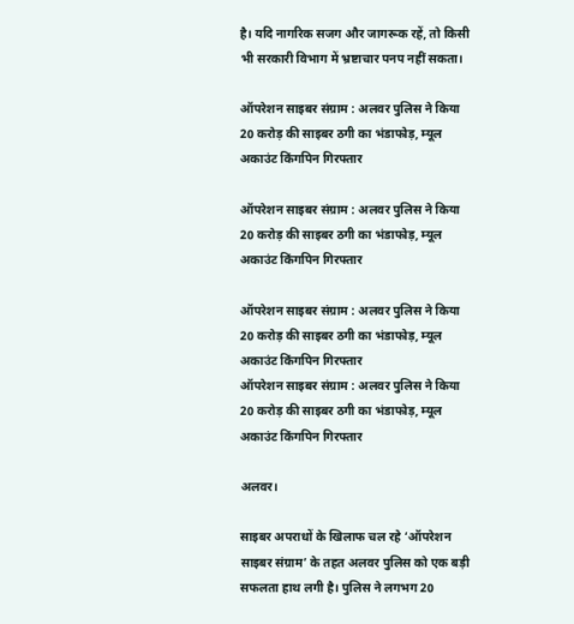है। यदि नागरिक सजग और जागरूक रहें, तो किसी भी सरकारी विभाग में भ्रष्टाचार पनप नहीं सकता।

ऑपरेशन साइबर संग्राम : अलवर पुलिस ने किया 20 करोड़ की साइबर ठगी का भंडाफोड़, म्यूल अकाउंट किंगपिन गिरफ्तार

ऑपरेशन साइबर संग्राम : अलवर पुलिस ने किया 20 करोड़ की साइबर ठगी का भंडाफोड़, म्यूल अकाउंट किंगपिन गिरफ्तार

ऑपरेशन साइबर संग्राम : अलवर पुलिस ने किया 20 करोड़ की साइबर ठगी का भंडाफोड़, म्यूल अकाउंट किंगपिन गिरफ्तार
ऑपरेशन साइबर संग्राम : अलवर पुलिस ने किया 20 करोड़ की साइबर ठगी का भंडाफोड़, म्यूल अकाउंट किंगपिन गिरफ्तार

अलवर।

साइबर अपराधों के खिलाफ चल रहे ‘ऑपरेशन साइबर संग्राम’ के तहत अलवर पुलिस को एक बड़ी सफलता हाथ लगी है। पुलिस ने लगभग 20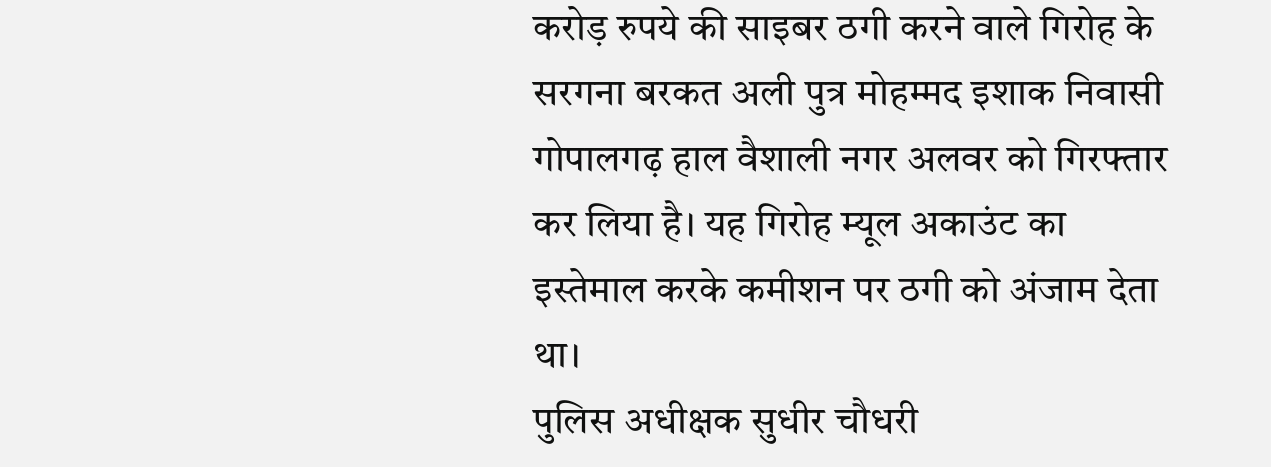करोड़ रुपये की साइबर ठगी करने वाले गिरोह के सरगना बरकत अली पुत्र मोहम्मद इशाक निवासी गोपालगढ़ हाल वैशाली नगर अलवर को गिरफ्तार कर लिया है। यह गिरोह म्यूल अकाउंट का इस्तेमाल करके कमीशन पर ठगी को अंजाम देता था।
पुलिस अधीक्षक सुधीर चौधरी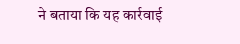ने बताया कि यह कार्रवाई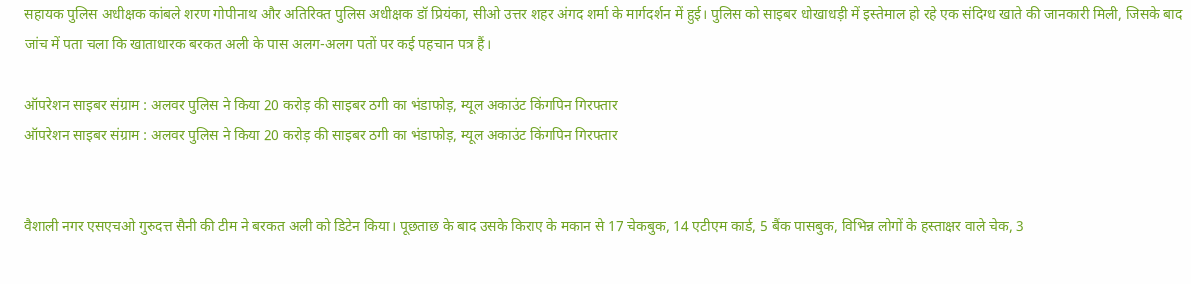सहायक पुलिस अधीक्षक कांबले शरण गोपीनाथ और अतिरिक्त पुलिस अधीक्षक डॉ प्रियंका, सीओ उत्तर शहर अंगद शर्मा के मार्गदर्शन में हुई। पुलिस को साइबर धोखाधड़ी में इस्तेमाल हो रहे एक संदिग्ध खाते की जानकारी मिली, जिसके बाद जांच में पता चला कि खाताधारक बरकत अली के पास अलग-अलग पतों पर कई पहचान पत्र हैं।

ऑपरेशन साइबर संग्राम : अलवर पुलिस ने किया 20 करोड़ की साइबर ठगी का भंडाफोड़, म्यूल अकाउंट किंगपिन गिरफ्तार
ऑपरेशन साइबर संग्राम : अलवर पुलिस ने किया 20 करोड़ की साइबर ठगी का भंडाफोड़, म्यूल अकाउंट किंगपिन गिरफ्तार


वैशाली नगर एसएचओ गुरुदत्त सैनी की टीम ने बरकत अली को डिटेन किया। पूछताछ के बाद उसके किराए के मकान से 17 चेकबुक, 14 एटीएम कार्ड, 5 बैंक पासबुक, विभिन्न लोगों के हस्ताक्षर वाले चेक, 3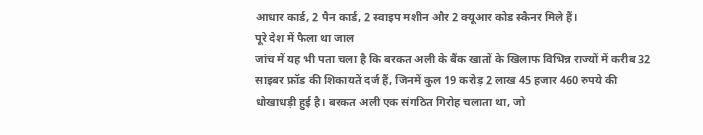आधार कार्ड, 2 पैन कार्ड, 2 स्वाइप मशीन और 2 क्यूआर कोड स्कैनर मिले हैं।
पूरे देश में फैला था जाल
जांच में यह भी पता चला है कि बरकत अली के बैंक खातों के खिलाफ विभिन्न राज्यों में करीब 32 साइबर फ्रॉड की शिकायतें दर्ज हैं, जिनमें कुल 19 करोड़ 2 लाख 45 हजार 460 रुपये की धोखाधड़ी हुई है। बरकत अली एक संगठित गिरोह चलाता था, जो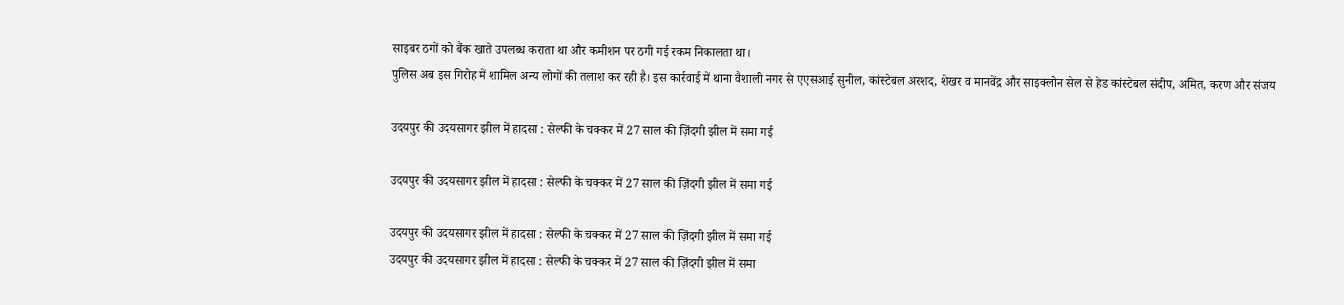साइबर ठगों को बैंक खाते उपलब्ध कराता था और कमीशन पर ठगी गई रकम निकालता था।
पुलिस अब इस गिरोह में शामिल अन्य लोगों की तलाश कर रही है। इस कार्रवाई में थाना वैशाली नगर से एएसआई सुनील, कांस्टेबल अरशद, शेखर व मानवेंद्र और साइक्लोन सेल से हेड कांस्टेबल संदीप, अमित, करण और संजय

उदयपुर की उदयसागर झील में हादसा : सेल्फी के चक्कर में 27 साल की ज़िंदगी झील में समा गई

उदयपुर की उदयसागर झील में हादसा : सेल्फी के चक्कर में 27 साल की ज़िंदगी झील में समा गई

उदयपुर की उदयसागर झील में हादसा : सेल्फी के चक्कर में 27 साल की ज़िंदगी झील में समा गई
उदयपुर की उदयसागर झील में हादसा : सेल्फी के चक्कर में 27 साल की ज़िंदगी झील में समा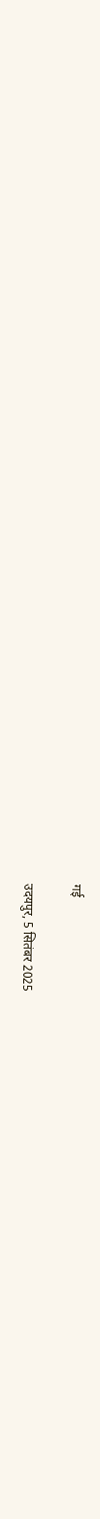गई

उदयपुर, 5 सितंबर 2025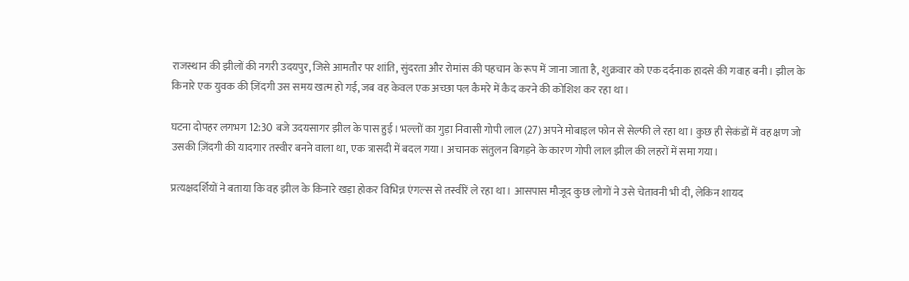राजस्थान की झीलों की नगरी उदयपुर, जिसे आमतौर पर शांति, सुंदरता और रोमांस की पहचान के रूप में जाना जाता है, शुक्रवार को एक दर्दनाक हादसे की गवाह बनी। झील के किनारे एक युवक की ज़िंदगी उस समय खत्म हो गई, जब वह केवल एक अच्छा पल कैमरे में कैद करने की कोशिश कर रहा था।

घटना दोपहर लगभग 12:30 बजे उदयसागर झील के पास हुई। भल्लों का गुड़ा निवासी गोपी लाल (27) अपने मोबाइल फोन से सेल्फी ले रहा था। कुछ ही सेकंडों में वह क्षण जो उसकी ज़िंदगी की यादगार तस्वीर बनने वाला था, एक त्रासदी में बदल गया। अचानक संतुलन बिगड़ने के कारण गोपी लाल झील की लहरों में समा गया।

प्रत्यक्षदर्शियों ने बताया कि वह झील के किनारे खड़ा होकर विभिन्न एंगल्स से तस्वीरें ले रहा था। आसपास मौजूद कुछ लोगों ने उसे चेतावनी भी दी, लेकिन शायद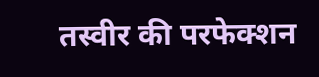तस्वीर की परफेक्शन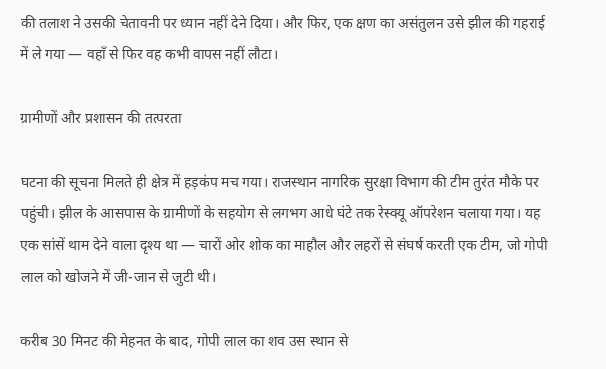की तलाश ने उसकी चेतावनी पर ध्यान नहीं देने दिया। और फिर, एक क्षण का असंतुलन उसे झील की गहराई में ले गया — वहाँ से फिर वह कभी वापस नहीं लौटा।

ग्रामीणों और प्रशासन की तत्परता

घटना की सूचना मिलते ही क्षेत्र में हड़कंप मच गया। राजस्थान नागरिक सुरक्षा विभाग की टीम तुरंत मौके पर पहुंची। झील के आसपास के ग्रामीणों के सहयोग से लगभग आधे घंटे तक रेस्क्यू ऑपरेशन चलाया गया। यह एक सांसें थाम देने वाला दृश्य था — चारों ओर शोक का माहौल और लहरों से संघर्ष करती एक टीम, जो गोपी लाल को खोजने में जी-जान से जुटी थी।

करीब 30 मिनट की मेहनत के बाद, गोपी लाल का शव उस स्थान से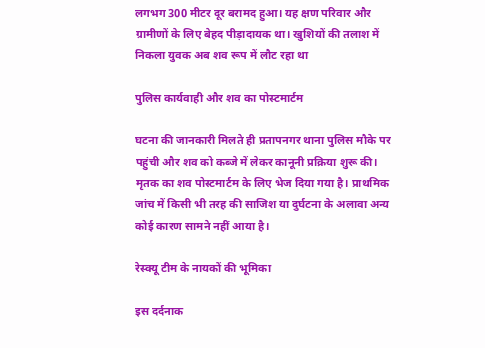लगभग 300 मीटर दूर बरामद हुआ। यह क्षण परिवार और ग्रामीणों के लिए बेहद पीड़ादायक था। खुशियों की तलाश में निकला युवक अब शव रूप में लौट रहा था

पुलिस कार्यवाही और शव का पोस्टमार्टम

घटना की जानकारी मिलते ही प्रतापनगर थाना पुलिस मौके पर पहुंची और शव को कब्जे में लेकर कानूनी प्रक्रिया शुरू की। मृतक का शव पोस्टमार्टम के लिए भेज दिया गया है। प्राथमिक जांच में किसी भी तरह की साजिश या दुर्घटना के अलावा अन्य कोई कारण सामने नहीं आया है।

रेस्क्यू टीम के नायकों की भूमिका

इस दर्दनाक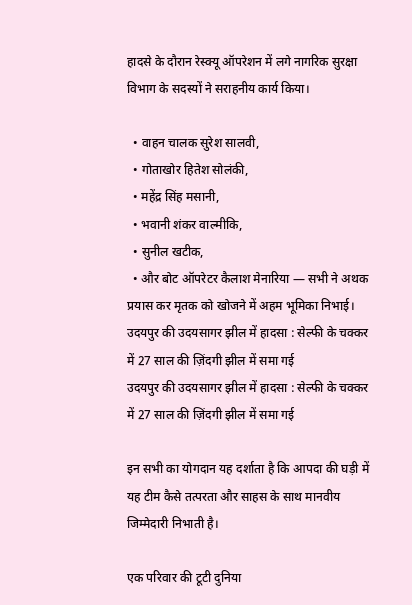हादसे के दौरान रेस्क्यू ऑपरेशन में लगे नागरिक सुरक्षा विभाग के सदस्यों ने सराहनीय कार्य किया।

  • वाहन चालक सुरेश सालवी,
  • गोताखोर हितेश सोलंकी,
  • महेंद्र सिंह मसानी,
  • भवानी शंकर वाल्मीकि,
  • सुनील खटीक,
  • और बोट ऑपरेटर कैलाश मेनारिया — सभी ने अथक प्रयास कर मृतक को खोजने में अहम भूमिका निभाई।
उदयपुर की उदयसागर झील में हादसा : सेल्फी के चक्कर में 27 साल की ज़िंदगी झील में समा गई
उदयपुर की उदयसागर झील में हादसा : सेल्फी के चक्कर में 27 साल की ज़िंदगी झील में समा गई

इन सभी का योगदान यह दर्शाता है कि आपदा की घड़ी में यह टीम कैसे तत्परता और साहस के साथ मानवीय जिम्मेदारी निभाती है।

एक परिवार की टूटी दुनिया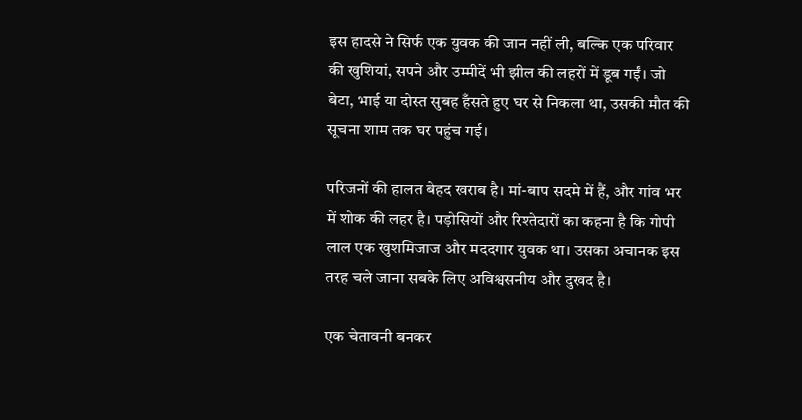इस हादसे ने सिर्फ एक युवक की जान नहीं ली, बल्कि एक परिवार की खुशियां, सपने और उम्मीदें भी झील की लहरों में डूब गईं। जो बेटा, भाई या दोस्त सुबह हँसते हुए घर से निकला था, उसकी मौत की सूचना शाम तक घर पहुंच गई।

परिजनों की हालत बेहद खराब है। मां-बाप सदमे में हैं, और गांव भर में शोक की लहर है। पड़ोसियों और रिश्तेदारों का कहना है कि गोपी लाल एक खुशमिजाज और मददगार युवक था। उसका अचानक इस तरह चले जाना सबके लिए अविश्वसनीय और दुखद है।

एक चेतावनी बनकर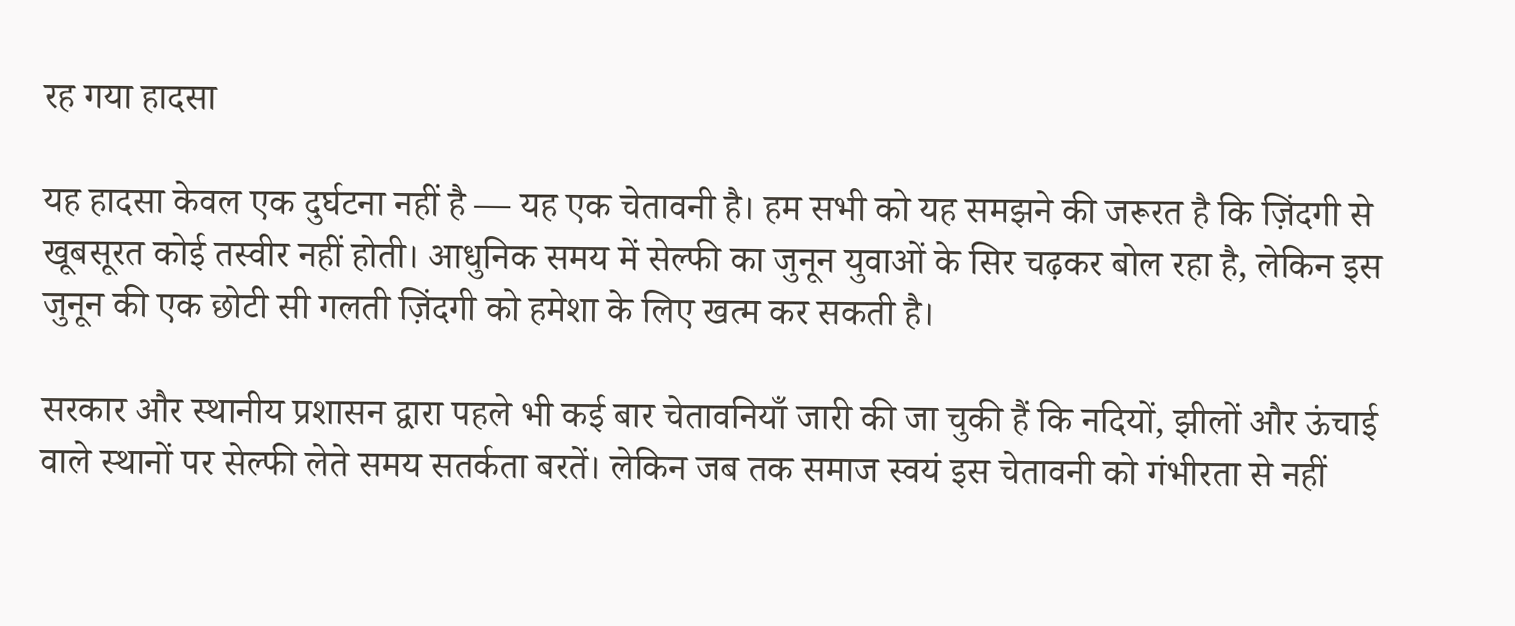रह गया हादसा

यह हादसा केवल एक दुर्घटना नहीं है — यह एक चेतावनी है। हम सभी को यह समझने की जरूरत है कि ज़िंदगी से खूबसूरत कोई तस्वीर नहीं होती। आधुनिक समय में सेल्फी का जुनून युवाओं के सिर चढ़कर बोल रहा है, लेकिन इस जुनून की एक छोटी सी गलती ज़िंदगी को हमेशा के लिए खत्म कर सकती है।

सरकार और स्थानीय प्रशासन द्वारा पहले भी कई बार चेतावनियाँ जारी की जा चुकी हैं कि नदियों, झीलों और ऊंचाई वाले स्थानों पर सेल्फी लेते समय सतर्कता बरतें। लेकिन जब तक समाज स्वयं इस चेतावनी को गंभीरता से नहीं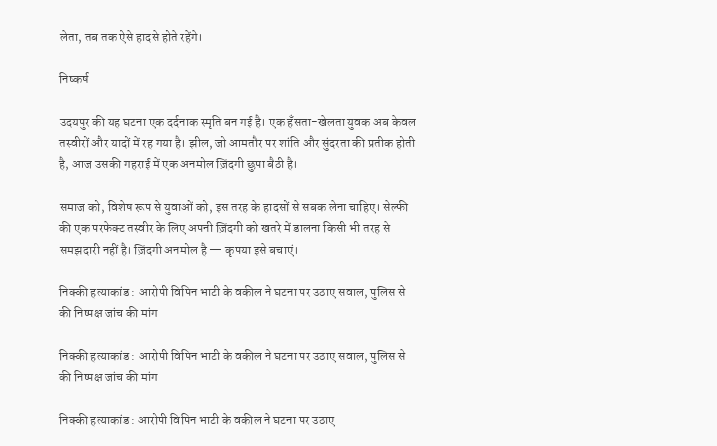लेता, तब तक ऐसे हादसे होते रहेंगे।

निष्कर्ष

उदयपुर की यह घटना एक दर्दनाक स्मृति बन गई है। एक हँसता-खेलता युवक अब केवल तस्वीरों और यादों में रह गया है। झील, जो आमतौर पर शांति और सुंदरता की प्रतीक होती है, आज उसकी गहराई में एक अनमोल ज़िंदगी छुपा बैठी है।

समाज को, विशेष रूप से युवाओं को, इस तरह के हादसों से सबक लेना चाहिए। सेल्फी की एक परफेक्ट तस्वीर के लिए अपनी ज़िंदगी को खतरे में डालना किसी भी तरह से समझदारी नहीं है। ज़िंदगी अनमोल है — कृपया इसे बचाएं।

निक्की हत्याकांड : आरोपी विपिन भाटी के वकील ने घटना पर उठाए सवाल, पुलिस से की निष्पक्ष जांच की मांग

निक्की हत्याकांड : आरोपी विपिन भाटी के वकील ने घटना पर उठाए सवाल, पुलिस से की निष्पक्ष जांच की मांग

निक्की हत्याकांड : आरोपी विपिन भाटी के वकील ने घटना पर उठाए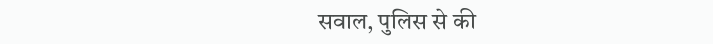सवाल, पुलिस से की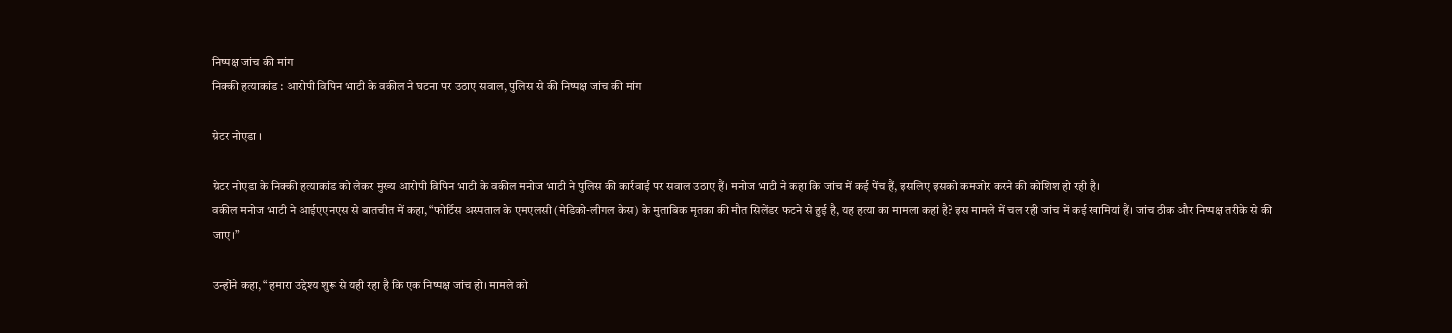निष्पक्ष जांच की मांग
निक्की हत्याकांड : आरोपी विपिन भाटी के वकील ने घटना पर उठाए सवाल, पुलिस से की निष्पक्ष जांच की मांग

ग्रेटर नोएडा ।

ग्रेटर नोएडा के निक्की हत्याकांड को लेकर मुख्य आरोपी विपिन भाटी के वकील मनोज भाटी ने पुलिस की कार्रवाई पर सवाल उठाए हैं। मनोज भाटी ने कहा कि जांच में कई पेंच हैं, इसलिए इसको कमजोर करने की कोशिश हो रही है।
वकील मनोज भाटी ने आईएएनएस से बातचीत में कहा, “फोर्टिस अस्पताल के एमएलसी (मेडिको-लीगल केस) के मुताबिक मृतका की मौत सिलेंडर फटने से हुई है, यह हत्या का मामला कहां है? इस मामले में चल रही जांच में कई खामियां हैं। जांच ठीक और निष्पक्ष तरीके से की जाए।”

उन्होंने कहा, “हमारा उद्देश्य शुरू से यही रहा है कि एक निष्पक्ष जांच हो। मामले को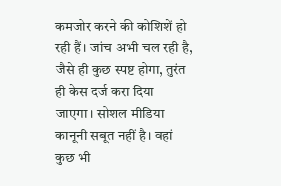कमजोर करने की कोशिशें हो रही हैं। जांच अभी चल रही है, जैसे ही कुछ स्पष्ट होगा, तुरंत ही केस दर्ज करा दिया जाएगा। सोशल मीडिया कानूनी सबूत नहीं है। वहां कुछ भी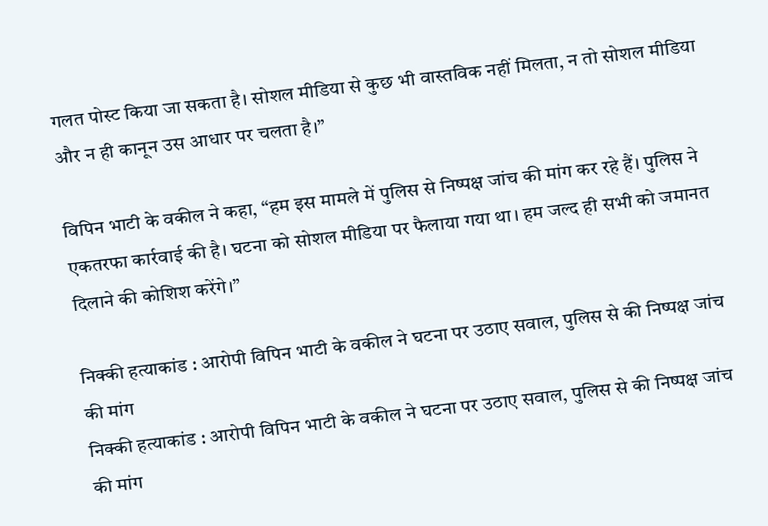गलत पोस्ट किया जा सकता है। सोशल मीडिया से कुछ भी वास्तविक नहीं मिलता, न तो सोशल मीडिया और न ही कानून उस आधार पर चलता है।”

विपिन भाटी के वकील ने कहा, “हम इस मामले में पुलिस से निष्पक्ष जांच की मांग कर रहे हैं। पुलिस ने एकतरफा कार्रवाई की है। घटना को सोशल मीडिया पर फैलाया गया था। हम जल्द ही सभी को जमानत दिलाने की कोशिश करेंगे।”

निक्की हत्याकांड : आरोपी विपिन भाटी के वकील ने घटना पर उठाए सवाल, पुलिस से की निष्पक्ष जांच की मांग
निक्की हत्याकांड : आरोपी विपिन भाटी के वकील ने घटना पर उठाए सवाल, पुलिस से की निष्पक्ष जांच की मांग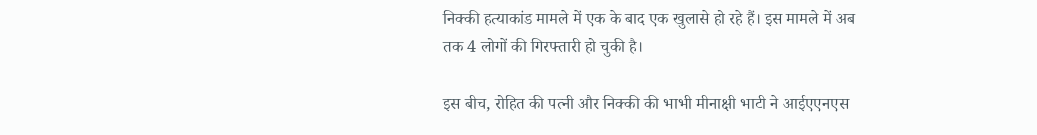निक्की हत्याकांड मामले में एक के बाद एक खुलासे हो रहे हैं। इस मामले में अब तक 4 लोगों की गिरफ्तारी हो चुकी है।

इस बीच, रोहित की पत्नी और निक्की की भाभी मीनाक्षी भाटी ने आईएएनएस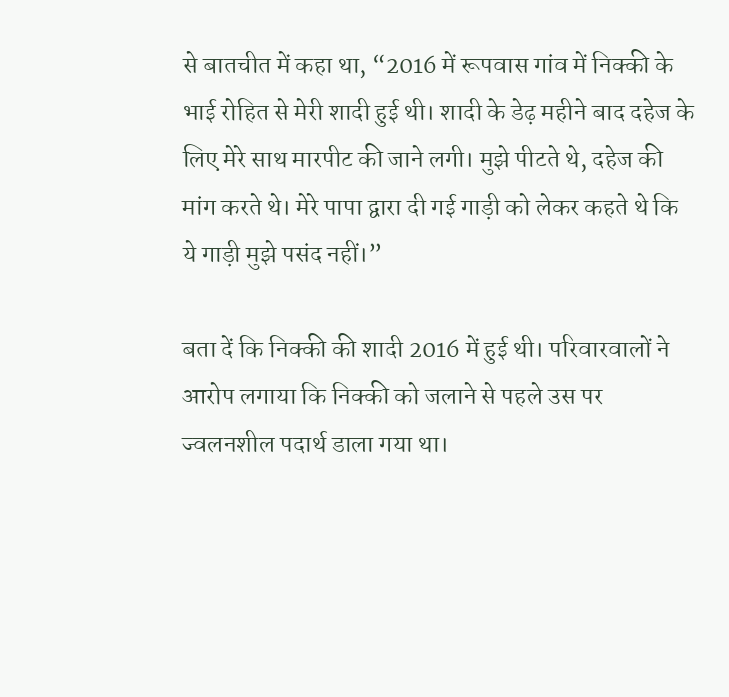से बातचीत में कहा था, “2016 में रूपवास गांव में निक्की के भाई रोहित से मेरी शादी हुई थी। शादी के डेढ़ महीने बाद दहेज के लिए मेरे साथ मारपीट की जाने लगी। मुझे पीटते थे, दहेज की मांग करते थे। मेरे पापा द्वारा दी गई गाड़ी को लेकर कहते थे कि ये गाड़ी मुझे पसंद नहीं।”

बता दें कि निक्की की शादी 2016 में हुई थी। परिवारवालों ने आरोप लगाया कि निक्की को जलाने से पहले उस पर ज्वलनशील पदार्थ डाला गया था।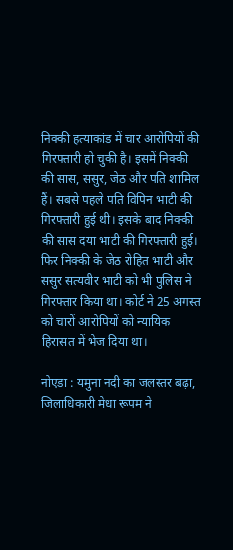निक्की हत्याकांड में चार आरोपियों की गिरफ्तारी हो चुकी है। इसमें निक्की की सास, ससुर, जेठ और पति शामिल हैं। सबसे पहले पति विपिन भाटी की गिरफ्तारी हुई थी। इसके बाद निक्की की सास दया भाटी की गिरफ्तारी हुई। फिर निक्की के जेठ रोहित भाटी और ससुर सत्यवीर भाटी को भी पुलिस ने गिरफ्तार किया था। कोर्ट ने 25 अगस्त को चारों आरोपियों को न्यायिक हिरासत में भेज दिया था।

नोएडा : यमुना नदी का जलस्तर बढ़ा, जिलाधिकारी मेधा रूपम ने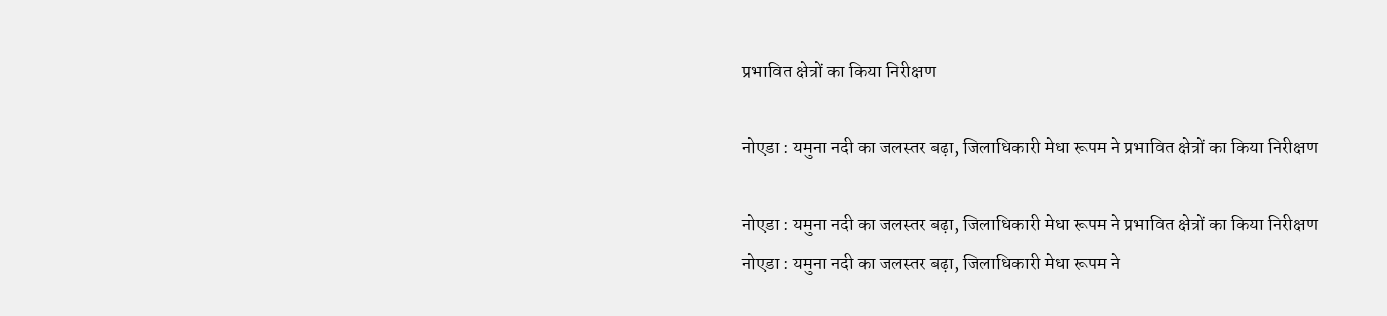प्रभावित क्षेत्रों का किया निरीक्षण

नोएडा : यमुना नदी का जलस्तर बढ़ा, जिलाधिकारी मेधा रूपम ने प्रभावित क्षेत्रों का किया निरीक्षण

नोएडा : यमुना नदी का जलस्तर बढ़ा, जिलाधिकारी मेधा रूपम ने प्रभावित क्षेत्रों का किया निरीक्षण
नोएडा : यमुना नदी का जलस्तर बढ़ा, जिलाधिकारी मेधा रूपम ने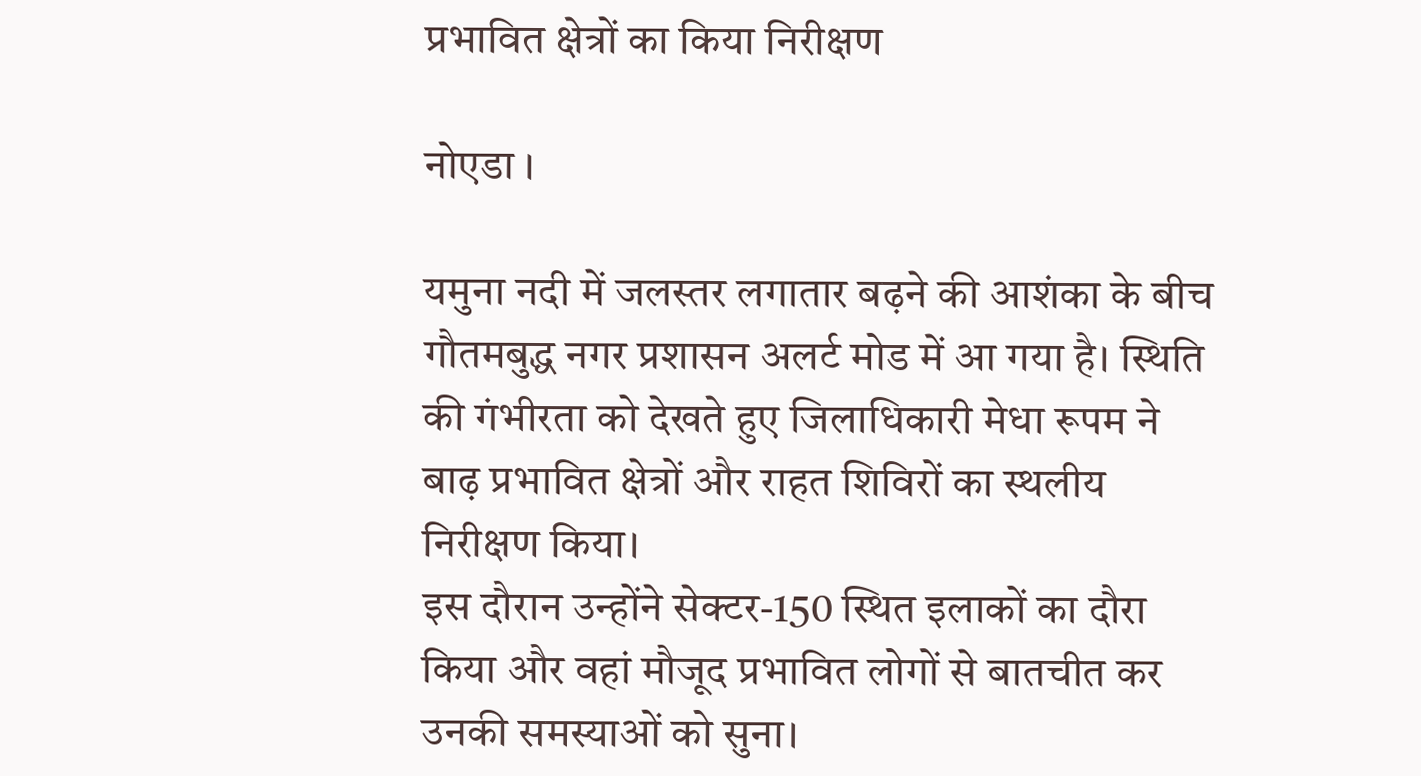प्रभावित क्षेत्रों का किया निरीक्षण

नोएडा ।

यमुना नदी में जलस्तर लगातार बढ़ने की आशंका के बीच गौतमबुद्ध नगर प्रशासन अलर्ट मोड में आ गया है। स्थिति की गंभीरता को देखते हुए जिलाधिकारी मेधा रूपम ने बाढ़ प्रभावित क्षेत्रों और राहत शिविरों का स्थलीय निरीक्षण किया।
इस दौरान उन्होंने सेक्टर-150 स्थित इलाकों का दौरा किया और वहां मौजूद प्रभावित लोगों से बातचीत कर उनकी समस्याओं को सुना।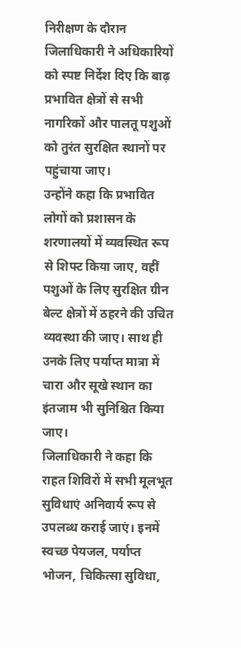निरीक्षण के दौरान जिलाधिकारी ने अधिकारियों को स्पष्ट निर्देश दिए कि बाढ़ प्रभावित क्षेत्रों से सभी नागरिकों और पालतू पशुओं को तुरंत सुरक्षित स्थानों पर पहुंचाया जाए।
उन्होंने कहा कि प्रभावित लोगों को प्रशासन के शरणालयों में व्यवस्थित रूप से शिफ्ट किया जाए, वहीं पशुओं के लिए सुरक्षित ग्रीन बेल्ट क्षेत्रों में ठहरने की उचित व्यवस्था की जाए। साथ ही उनके लिए पर्याप्त मात्रा में चारा और सूखे स्थान का इंतजाम भी सुनिश्चित किया जाए।
जिलाधिकारी ने कहा कि राहत शिविरों में सभी मूलभूत सुविधाएं अनिवार्य रूप से उपलब्ध कराई जाएं। इनमें स्वच्छ पेयजल, पर्याप्त भोजन, चिकित्सा सुविधा,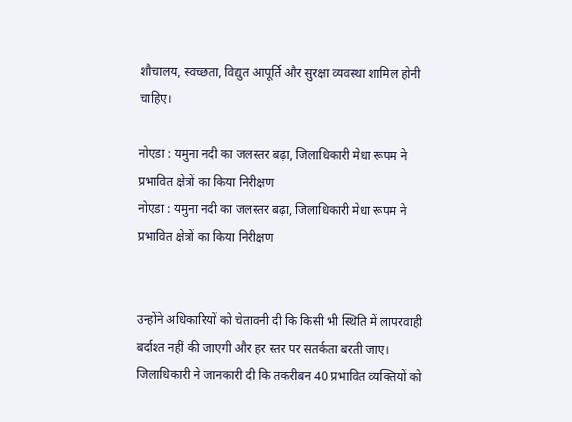शौचालय, स्वच्छता, विद्युत आपूर्ति और सुरक्षा व्यवस्था शामिल होनी चाहिए।

नोएडा : यमुना नदी का जलस्तर बढ़ा, जिलाधिकारी मेधा रूपम ने प्रभावित क्षेत्रों का किया निरीक्षण
नोएडा : यमुना नदी का जलस्तर बढ़ा, जिलाधिकारी मेधा रूपम ने प्रभावित क्षेत्रों का किया निरीक्षण


उन्होंने अधिकारियों को चेतावनी दी कि किसी भी स्थिति में लापरवाही बर्दाश्त नहीं की जाएगी और हर स्तर पर सतर्कता बरती जाए। जिलाधिकारी ने जानकारी दी कि तकरीबन 40 प्रभावित व्यक्तियों को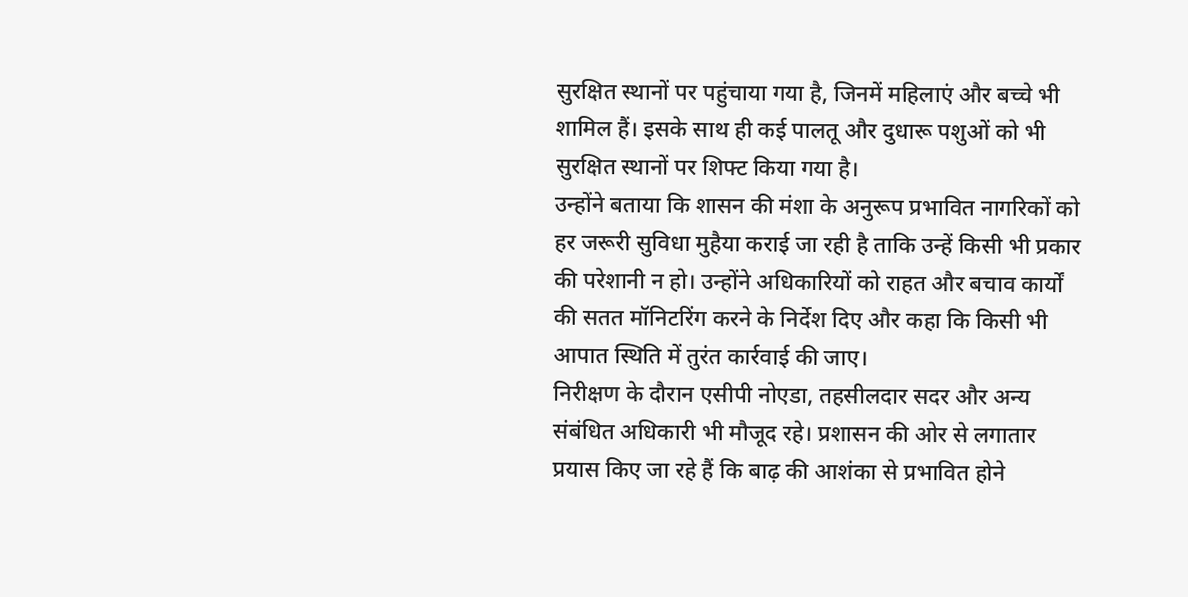सुरक्षित स्थानों पर पहुंचाया गया है, जिनमें महिलाएं और बच्चे भी शामिल हैं। इसके साथ ही कई पालतू और दुधारू पशुओं को भी सुरक्षित स्थानों पर शिफ्ट किया गया है।
उन्होंने बताया कि शासन की मंशा के अनुरूप प्रभावित नागरिकों को हर जरूरी सुविधा मुहैया कराई जा रही है ताकि उन्हें किसी भी प्रकार की परेशानी न हो। उन्होंने अधिकारियों को राहत और बचाव कार्यों की सतत मॉनिटरिंग करने के निर्देश दिए और कहा कि किसी भी आपात स्थिति में तुरंत कार्रवाई की जाए।
निरीक्षण के दौरान एसीपी नोएडा, तहसीलदार सदर और अन्य संबंधित अधिकारी भी मौजूद रहे। प्रशासन की ओर से लगातार प्रयास किए जा रहे हैं कि बाढ़ की आशंका से प्रभावित होने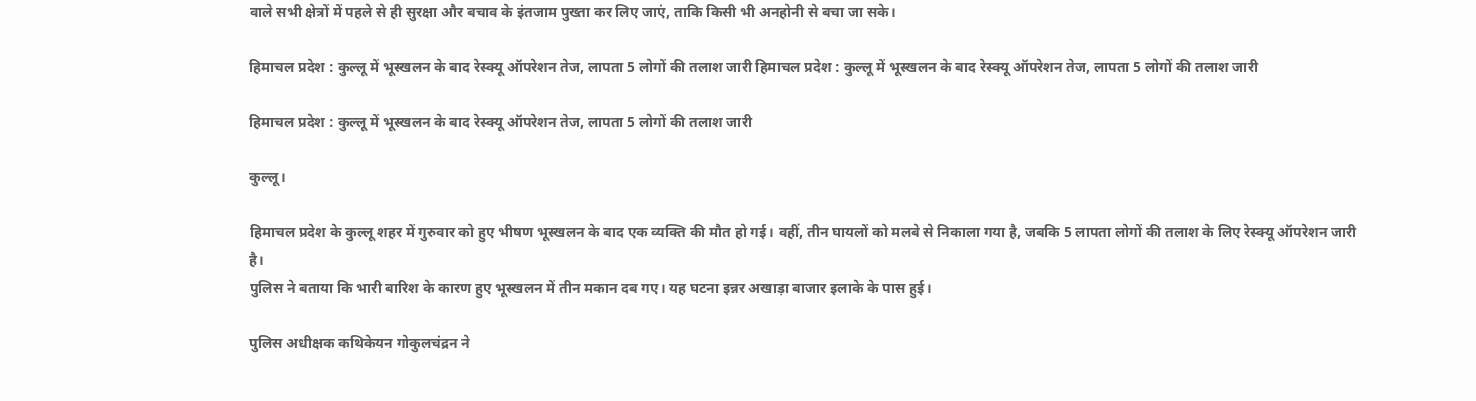वाले सभी क्षेत्रों में पहले से ही सुरक्षा और बचाव के इंतजाम पुख्ता कर लिए जाएं, ताकि किसी भी अनहोनी से बचा जा सके।

हिमाचल प्रदेश : कुल्लू में भूस्खलन के बाद रेस्क्यू ऑपरेशन तेज, लापता 5 लोगों की तलाश जारी हिमाचल प्रदेश : कुल्लू में भूस्खलन के बाद रेस्क्यू ऑपरेशन तेज, लापता 5 लोगों की तलाश जारी

हिमाचल प्रदेश : कुल्लू में भूस्खलन के बाद रेस्क्यू ऑपरेशन तेज, लापता 5 लोगों की तलाश जारी

कुल्लू।

हिमाचल प्रदेश के कुल्लू शहर में गुरुवार को हुए भीषण भूस्खलन के बाद एक व्यक्ति की मौत हो गई। वहीं, तीन घायलों को मलबे से निकाला गया है, जबकि 5 लापता लोगों की तलाश के लिए रेस्क्यू ऑपरेशन जारी है।
पुलिस ने बताया कि भारी बारिश के कारण हुए भूस्खलन में तीन मकान दब गए। यह घटना इन्नर अखाड़ा बाजार इलाके के पास हुई।

पुलिस अधीक्षक कथिकेयन गोकुलचंद्रन ने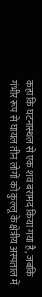कहा कि घटनास्थल से एक शव बरामद किया गया है, जबकि गंभीर रूप से घायल तीन लोगों को कुल्लू के क्षेत्रीय अस्पताल में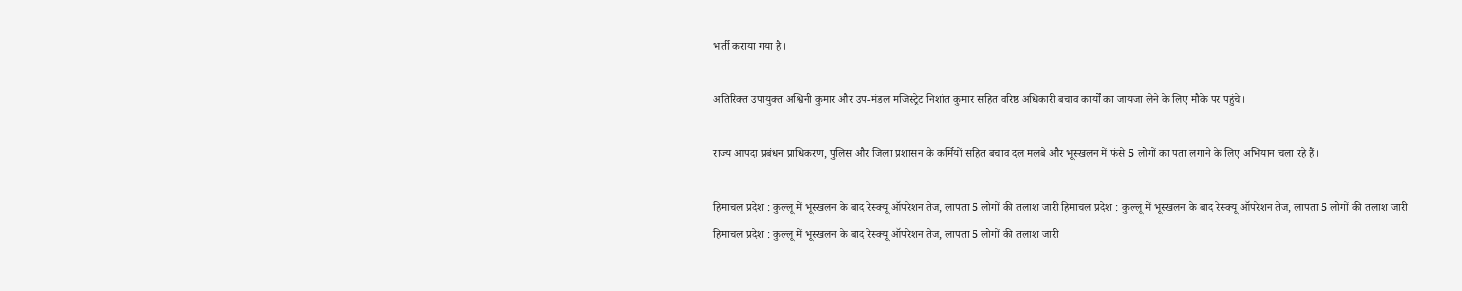भर्ती कराया गया है।

अतिरिक्त उपायुक्त अश्विनी कुमार और उप-मंडल मजिस्ट्रेट निशांत कुमार सहित वरिष्ठ अधिकारी बचाव कार्यों का जायजा लेने के लिए मौके पर पहुंचे।

राज्य आपदा प्रबंधन प्राधिकरण, पुलिस और जिला प्रशासन के कर्मियों सहित बचाव दल मलबे और भूस्खलन में फंसे 5 लोगों का पता लगाने के लिए अभियान चला रहे हैं।

हिमाचल प्रदेश : कुल्लू में भूस्खलन के बाद रेस्क्यू ऑपरेशन तेज, लापता 5 लोगों की तलाश जारी हिमाचल प्रदेश : कुल्लू में भूस्खलन के बाद रेस्क्यू ऑपरेशन तेज, लापता 5 लोगों की तलाश जारी
हिमाचल प्रदेश : कुल्लू में भूस्खलन के बाद रेस्क्यू ऑपरेशन तेज, लापता 5 लोगों की तलाश जारी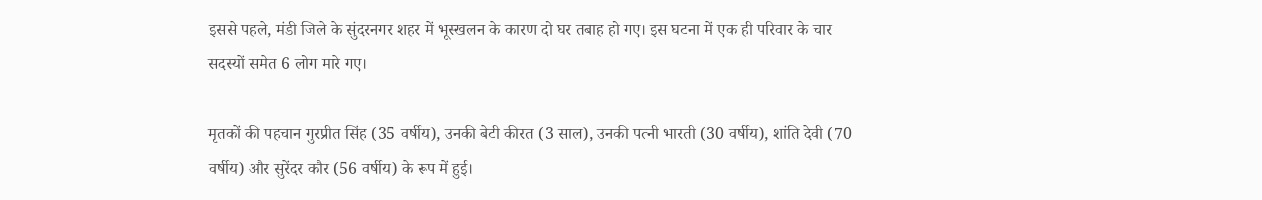इससे पहले, मंडी जिले के सुंदरनगर शहर में भूस्खलन के कारण दो घर तबाह हो गए। इस घटना में एक ही परिवार के चार सदस्यों समेत 6 लोग मारे गए।

मृतकों की पहचान गुरप्रीत सिंह (35 वर्षीय), उनकी बेटी कीरत (3 साल), उनकी पत्नी भारती (30 वर्षीय), शांति देवी (70 वर्षीय) और सुरेंदर कौर (56 वर्षीय) के रूप में हुई।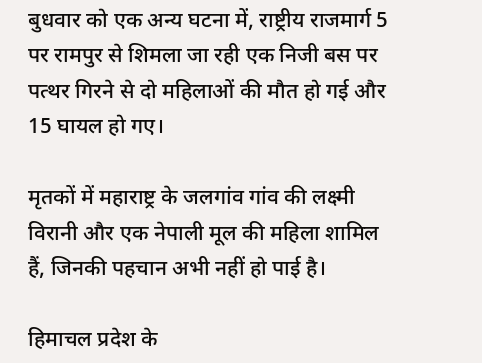बुधवार को एक अन्य घटना में, राष्ट्रीय राजमार्ग 5 पर रामपुर से शिमला जा रही एक निजी बस पर पत्थर गिरने से दो महिलाओं की मौत हो गई और 15 घायल हो गए।

मृतकों में महाराष्ट्र के जलगांव गांव की लक्ष्मी विरानी और एक नेपाली मूल की महिला शामिल हैं, जिनकी पहचान अभी नहीं हो पाई है।

हिमाचल प्रदेश के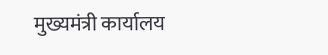मुख्यमंत्री कार्यालय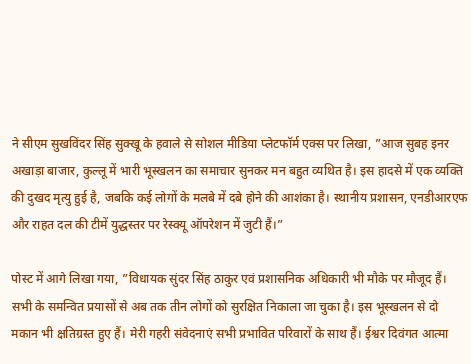ने सीएम सुखविंदर सिंह सुक्खू के हवाले से सोशल मीडिया प्लेटफॉर्म एक्स पर लिखा, ”आज सुबह इनर अखाड़ा बाजार, कुल्लू में भारी भूस्खलन का समाचार सुनकर मन बहुत व्यथित है। इस हादसे में एक व्यक्ति की दुखद मृत्यु हुई है, जबकि कई लोगों के मलबे में दबे होने की आशंका है। स्थानीय प्रशासन, एनडीआरएफ और राहत दल की टीमें युद्धस्तर पर रेस्क्यू ऑपरेशन में जुटी हैं।”

पोस्ट में आगे लिखा गया, ”विधायक सुंदर सिंह ठाकुर एवं प्रशासनिक अधिकारी भी मौके पर मौजूद हैं। सभी के समन्वित प्रयासों से अब तक तीन लोगों को सुरक्षित निकाला जा चुका है। इस भूस्खलन से दो मकान भी क्षतिग्रस्त हुए हैं। मेरी गहरी संवेदनाएं सभी प्रभावित परिवारों के साथ हैं। ईश्वर दिवंगत आत्मा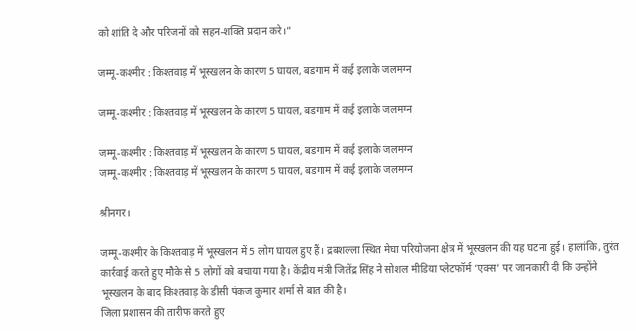को शांति दे और परिजनों को सहन-शक्ति प्रदान करे।”

जम्मू-कश्मीर : किश्तवाड़ में भूस्खलन के कारण 5 घायल, बडगाम में कई इलाके जलमग्न

जम्मू-कश्मीर : किश्तवाड़ में भूस्खलन के कारण 5 घायल, बडगाम में कई इलाके जलमग्न

जम्मू-कश्मीर : किश्तवाड़ में भूस्खलन के कारण 5 घायल, बडगाम में कई इलाके जलमग्न
जम्मू-कश्मीर : किश्तवाड़ में भूस्खलन के कारण 5 घायल, बडगाम में कई इलाके जलमग्न

श्रीनगर।

जम्मू-कश्मीर के किश्तवाड़ में भूस्खलन में 5 लोग घायल हुए हैं। द्रबशल्ला स्थित मेघा परियोजना क्षेत्र में भूस्खलन की यह घटना हुई। हालांकि, तुरंत कार्रवाई करते हुए मौके से 5 लोगों को बचाया गया है। केंद्रीय मंत्री जितेंद्र सिंह ने सोशल मीडिया प्लेटफॉर्म ‘एक्स’ पर जानकारी दी कि उन्होंने भूस्खलन के बाद किश्तवाड़ के डीसी पंकज कुमार शर्मा से बात की है।
जिला प्रशासन की तारीफ करते हुए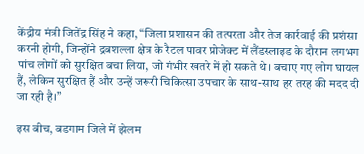केंद्रीय मंत्री जितेंद्र सिंह ने कहा, “जिला प्रशासन की तत्परता और तेज कार्रवाई की प्रशंसा करनी होगी, जिन्होंने द्रबशल्ला क्षेत्र के रैटल पावर प्रोजेक्ट में लैंडस्लाइड के दौरान लगभग पांच लोगों को सुरक्षित बचा लिया, जो गंभीर खतरे में हो सकते थे। बचाए गए लोग घायल हैं, लेकिन सुरक्षित हैं और उन्हें जरूरी चिकित्सा उपचार के साथ-साथ हर तरह की मदद दी जा रही है।”

इस बीच, बडगाम जिले में झेलम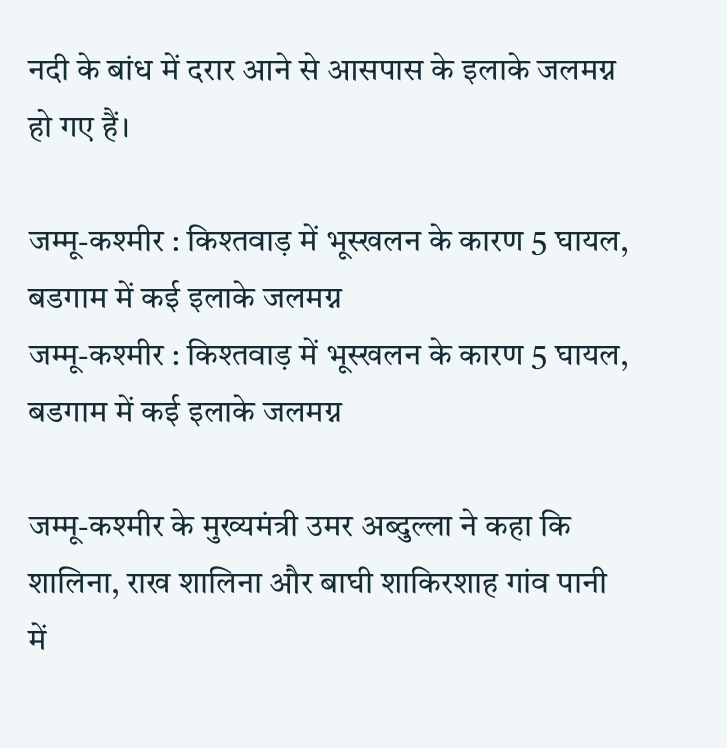नदी के बांध में दरार आने से आसपास के इलाके जलमग्न हो गए हैं।

जम्मू-कश्मीर : किश्तवाड़ में भूस्खलन के कारण 5 घायल, बडगाम में कई इलाके जलमग्न
जम्मू-कश्मीर : किश्तवाड़ में भूस्खलन के कारण 5 घायल, बडगाम में कई इलाके जलमग्न

जम्मू-कश्मीर के मुख्यमंत्री उमर अब्दुल्ला ने कहा कि शालिना, राख शालिना और बाघी शाकिरशाह गांव पानी में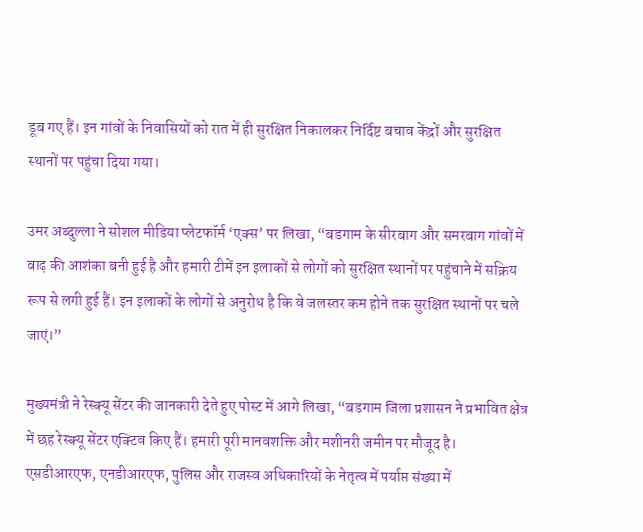डूब गए हैं। इन गांवों के निवासियों को रात में ही सुरक्षित निकालकर निर्दिष्ट बचाव केंद्रों और सुरक्षित स्थानों पर पहुंचा दिया गया।

उमर अब्दुल्ला ने सोशल मीडिया प्लेटफॉर्म ‘एक्स’ पर लिखा, “बडगाम के सीरबाग और समरबाग गांवों में बाढ़ की आशंका बनी हुई है और हमारी टीमें इन इलाकों से लोगों को सुरक्षित स्थानों पर पहुंचाने में सक्रिय रूप से लगी हुई हैं। इन इलाकों के लोगों से अनुरोध है कि वे जलस्तर कम होने तक सुरक्षित स्थानों पर चले जाएं।”

मुख्यमंत्री ने रेस्क्यू सेंटर की जानकारी देते हुए पोस्ट में आगे लिखा, “बडगाम जिला प्रशासन ने प्रभावित क्षेत्र में छह रेस्क्यू सेंटर एक्टिव किए हैं। हमारी पूरी मानवशक्ति और मशीनरी जमीन पर मौजूद है। एसडीआरएफ, एनडीआरएफ, पुलिस और राजस्व अधिकारियों के नेतृत्व में पर्याप्त संख्या में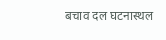बचाव दल घटनास्थल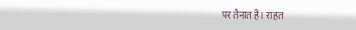पर तैनात हैं। राहत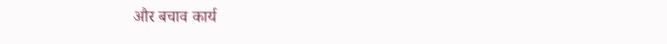और बचाव कार्य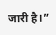जारी है।”